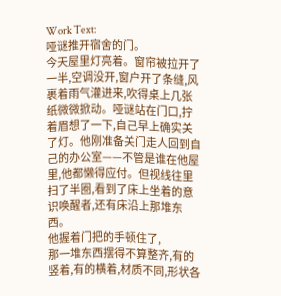Work Text:
哑谜推开宿舍的门。
今天屋里灯亮着。窗帘被拉开了一半,空调没开,窗户开了条缝,风裹着雨气灌进来,吹得桌上几张纸微微掀动。哑谜站在门口,拧着眉想了一下,自己早上确实关了灯。他刚准备关门走人回到自己的办公室——不管是谁在他屋里,他都懒得应付。但视线往里扫了半圈,看到了床上坐着的意识唤醒者,还有床沿上那堆东西。
他握着门把的手顿住了,
那一堆东西摆得不算整齐,有的竖着,有的横着,材质不同,形状各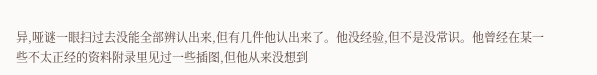异,哑谜一眼扫过去没能全部辨认出来,但有几件他认出来了。他没经验,但不是没常识。他曾经在某一些不太正经的资料附录里见过一些插图,但他从来没想到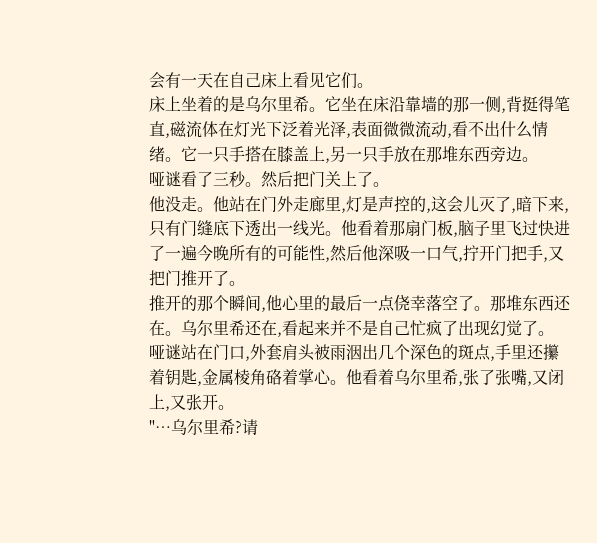会有一天在自己床上看见它们。
床上坐着的是乌尔里希。它坐在床沿靠墙的那一侧,背挺得笔直,磁流体在灯光下泛着光泽,表面微微流动,看不出什么情绪。它一只手搭在膝盖上,另一只手放在那堆东西旁边。
哑谜看了三秒。然后把门关上了。
他没走。他站在门外走廊里,灯是声控的,这会儿灭了,暗下来,只有门缝底下透出一线光。他看着那扇门板,脑子里飞过快进了一遍今晚所有的可能性,然后他深吸一口气,拧开门把手,又把门推开了。
推开的那个瞬间,他心里的最后一点侥幸落空了。那堆东西还在。乌尔里希还在,看起来并不是自己忙疯了出现幻觉了。
哑谜站在门口,外套肩头被雨洇出几个深色的斑点,手里还攥着钥匙,金属棱角硌着掌心。他看着乌尔里希,张了张嘴,又闭上,又张开。
"…乌尔里希?请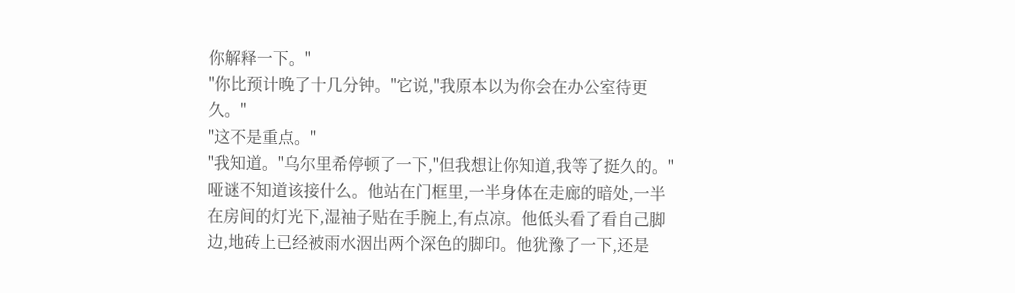你解释一下。"
"你比预计晚了十几分钟。"它说,"我原本以为你会在办公室待更久。"
"这不是重点。"
"我知道。"乌尔里希停顿了一下,"但我想让你知道,我等了挺久的。"
哑谜不知道该接什么。他站在门框里,一半身体在走廊的暗处,一半在房间的灯光下,湿袖子贴在手腕上,有点凉。他低头看了看自己脚边,地砖上已经被雨水洇出两个深色的脚印。他犹豫了一下,还是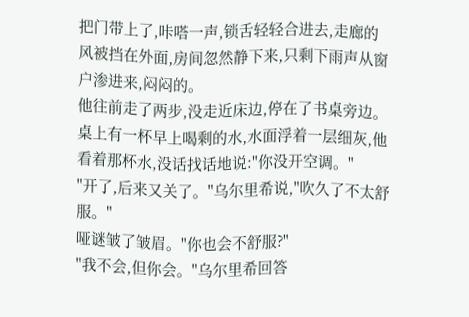把门带上了,咔嗒一声,锁舌轻轻合进去,走廊的风被挡在外面,房间忽然静下来,只剩下雨声从窗户渗进来,闷闷的。
他往前走了两步,没走近床边,停在了书桌旁边。桌上有一杯早上喝剩的水,水面浮着一层细灰,他看着那杯水,没话找话地说:"你没开空调。"
"开了,后来又关了。"乌尔里希说,"吹久了不太舒服。"
哑谜皱了皱眉。"你也会不舒服?"
"我不会,但你会。"乌尔里希回答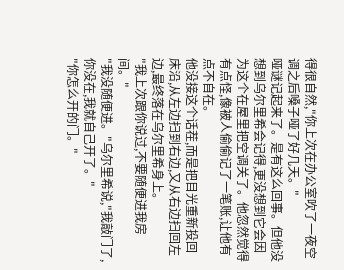得很自然,"你上次在办公室吹了一夜空调之后嗓子哑了好几天。"
哑谜记起来了。是有这么回事。但他没想到乌尔里希会记得,更没想到它会因为这个在屋里把空调关了。他忽然觉得有点怪,像被人偷偷记了一笔账,让他有点不自在。
他没接这个话茬,而是把目光重新投回床沿,从左边扫到右边,又从右边扫回左边,最终落在乌尔里希身上。
"我上次跟你说过,不要随便进我房间。"
"我没随便进。"乌尔里希说,"我敲门了,你没在,我就自己开了。"
"你怎么开的门。"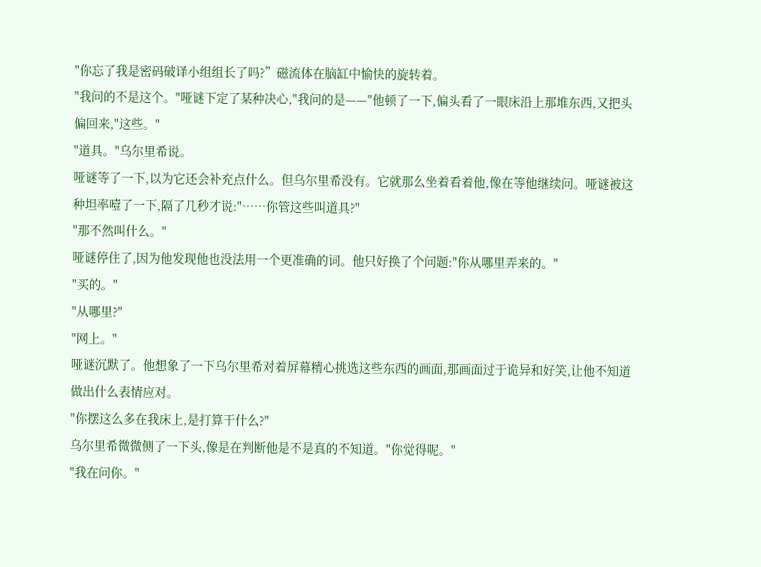"你忘了我是密码破译小组组长了吗?”磁流体在脑缸中愉快的旋转着。
"我问的不是这个。"哑谜下定了某种决心,"我问的是——"他顿了一下,偏头看了一眼床沿上那堆东西,又把头偏回来,"这些。"
"道具。"乌尔里希说。
哑谜等了一下,以为它还会补充点什么。但乌尔里希没有。它就那么坐着看着他,像在等他继续问。哑谜被这种坦率噎了一下,隔了几秒才说:"……你管这些叫道具?"
"那不然叫什么。"
哑谜停住了,因为他发现他也没法用一个更准确的词。他只好换了个问题:"你从哪里弄来的。"
"买的。"
"从哪里?"
"网上。"
哑谜沉默了。他想象了一下乌尔里希对着屏幕精心挑选这些东西的画面,那画面过于诡异和好笑,让他不知道做出什么表情应对。
"你摆这么多在我床上,是打算干什么?"
乌尔里希微微侧了一下头,像是在判断他是不是真的不知道。"你觉得呢。"
"我在问你。"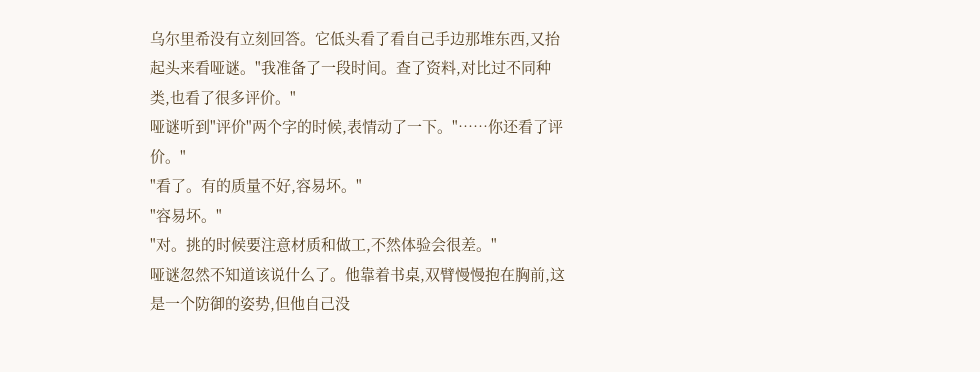乌尔里希没有立刻回答。它低头看了看自己手边那堆东西,又抬起头来看哑谜。"我准备了一段时间。查了资料,对比过不同种类,也看了很多评价。"
哑谜听到"评价"两个字的时候,表情动了一下。"……你还看了评价。"
"看了。有的质量不好,容易坏。"
"容易坏。"
"对。挑的时候要注意材质和做工,不然体验会很差。"
哑谜忽然不知道该说什么了。他靠着书桌,双臂慢慢抱在胸前,这是一个防御的姿势,但他自己没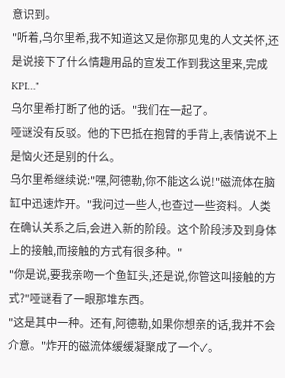意识到。
"听着,乌尔里希,我不知道这又是你那见鬼的人文关怀,还是说接下了什么情趣用品的宣发工作到我这里来,完成KPI…"
乌尔里希打断了他的话。"我们在一起了。
哑谜没有反驳。他的下巴抵在抱臂的手背上,表情说不上是恼火还是别的什么。
乌尔里希继续说:"嘿,阿德勒,你不能这么说!"磁流体在脑缸中迅速炸开。"我问过一些人,也查过一些资料。人类在确认关系之后,会进入新的阶段。这个阶段涉及到身体上的接触,而接触的方式有很多种。"
"你是说,要我亲吻一个鱼缸头,还是说,你管这叫接触的方式?"哑谜看了一眼那堆东西。
"这是其中一种。还有,阿德勒,如果你想亲的话,我并不会介意。"炸开的磁流体缓缓凝聚成了一个✓。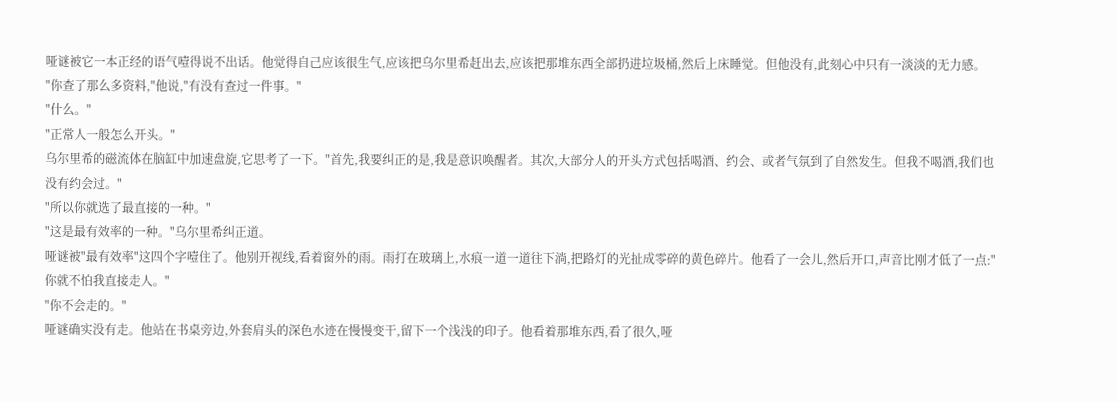哑谜被它一本正经的语气噎得说不出话。他觉得自己应该很生气,应该把乌尔里希赶出去,应该把那堆东西全部扔进垃圾桶,然后上床睡觉。但他没有,此刻心中只有一淡淡的无力感。
"你查了那么多资料,"他说,"有没有查过一件事。"
"什么。"
"正常人一般怎么开头。"
乌尔里希的磁流体在脑缸中加速盘旋,它思考了一下。"首先,我要纠正的是,我是意识唤醒者。其次,大部分人的开头方式包括喝酒、约会、或者气氛到了自然发生。但我不喝酒,我们也没有约会过。"
"所以你就选了最直接的一种。"
"这是最有效率的一种。"乌尔里希纠正道。
哑谜被"最有效率"这四个字噎住了。他别开视线,看着窗外的雨。雨打在玻璃上,水痕一道一道往下淌,把路灯的光扯成零碎的黄色碎片。他看了一会儿,然后开口,声音比刚才低了一点:"你就不怕我直接走人。"
"你不会走的。"
哑谜确实没有走。他站在书桌旁边,外套肩头的深色水迹在慢慢变干,留下一个浅浅的印子。他看着那堆东西,看了很久,哑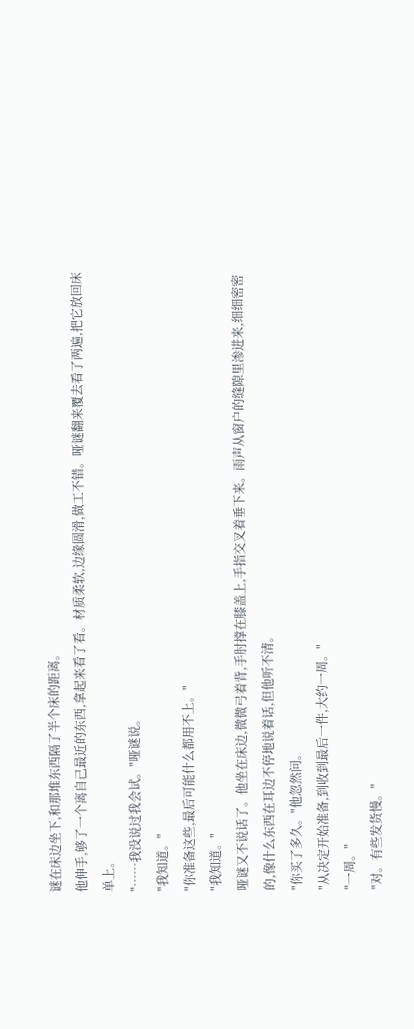谜在床边坐下,和那堆东西隔了半个床的距离。
他伸手,够了一个离自己最近的东西,拿起来看了看。材质柔软,边缘圆滑,做工不错。哑谜翻来覆去看了两遍,把它放回床单上。
"……我没说过我会试。"哑谜说。
"我知道。"
"你准备这些,最后可能什么都用不上。"
"我知道。"
哑谜又不说话了。他坐在床边,微微弓着背,手肘撑在膝盖上,手指交叉着垂下来。雨声从窗户的缝隙里渗进来,细细密密的,像什么东西在耳边不停地说着话,但他听不清。
"你买了多久。"他忽然问。
"从决定开始准备,到收到最后一件,大约一周。"
"一周。"
"对。有些发货慢。"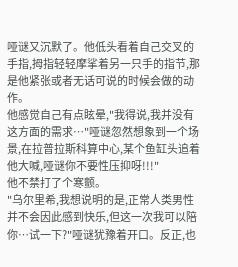哑谜又沉默了。他低头看着自己交叉的手指,拇指轻轻摩挲着另一只手的指节,那是他紧张或者无话可说的时候会做的动作。
他感觉自己有点眩晕,"我得说,我并没有这方面的需求…"哑谜忽然想象到一个场景,在拉普拉斯科算中心,某个鱼缸头追着他大喊,哑谜你不要性压抑呀!!!"
他不禁打了个寒颤。
"乌尔里希,我想说明的是,正常人类男性并不会因此感到快乐,但这一次我可以陪你…试一下?"哑谜犹豫着开口。反正,也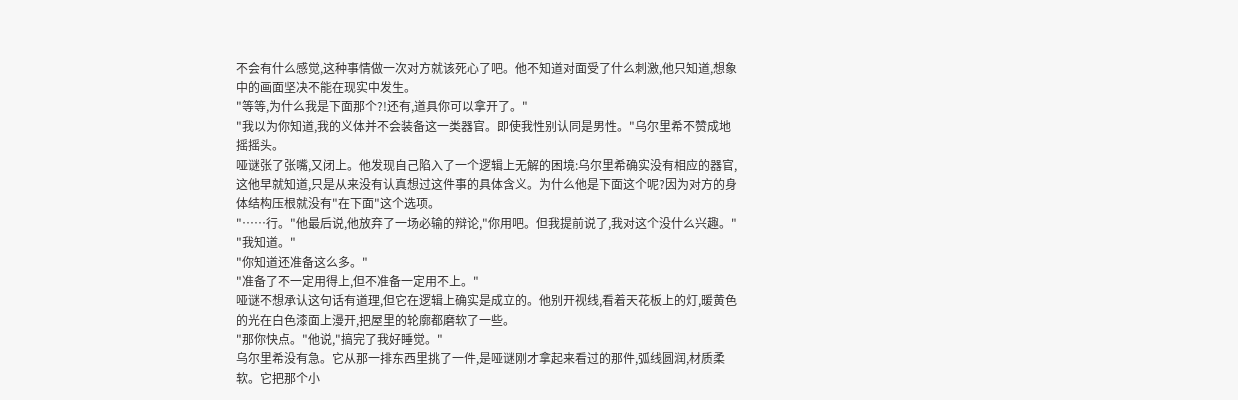不会有什么感觉,这种事情做一次对方就该死心了吧。他不知道对面受了什么刺激,他只知道,想象中的画面坚决不能在现实中发生。
"等等,为什么我是下面那个?!还有,道具你可以拿开了。"
"我以为你知道,我的义体并不会装备这一类器官。即使我性别认同是男性。"乌尔里希不赞成地摇摇头。
哑谜张了张嘴,又闭上。他发现自己陷入了一个逻辑上无解的困境:乌尔里希确实没有相应的器官,这他早就知道,只是从来没有认真想过这件事的具体含义。为什么他是下面这个呢?因为对方的身体结构压根就没有"在下面"这个选项。
"……行。"他最后说,他放弃了一场必输的辩论,"你用吧。但我提前说了,我对这个没什么兴趣。"
"我知道。"
"你知道还准备这么多。"
"准备了不一定用得上,但不准备一定用不上。"
哑谜不想承认这句话有道理,但它在逻辑上确实是成立的。他别开视线,看着天花板上的灯,暖黄色的光在白色漆面上漫开,把屋里的轮廓都磨软了一些。
"那你快点。"他说,"搞完了我好睡觉。"
乌尔里希没有急。它从那一排东西里挑了一件,是哑谜刚才拿起来看过的那件,弧线圆润,材质柔软。它把那个小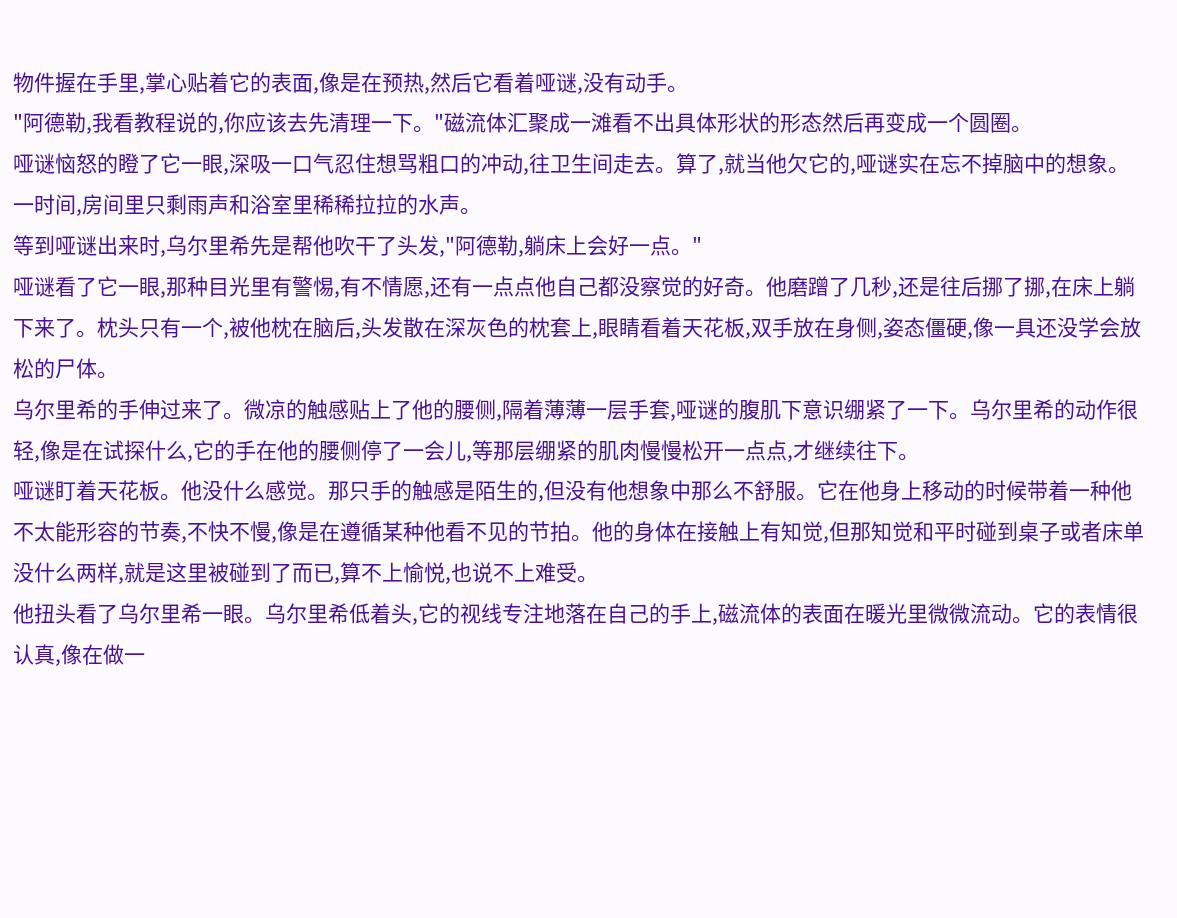物件握在手里,掌心贴着它的表面,像是在预热,然后它看着哑谜,没有动手。
"阿德勒,我看教程说的,你应该去先清理一下。"磁流体汇聚成一滩看不出具体形状的形态然后再变成一个圆圈。
哑谜恼怒的瞪了它一眼,深吸一口气忍住想骂粗口的冲动,往卫生间走去。算了,就当他欠它的,哑谜实在忘不掉脑中的想象。
一时间,房间里只剩雨声和浴室里稀稀拉拉的水声。
等到哑谜出来时,乌尔里希先是帮他吹干了头发,"阿德勒,躺床上会好一点。"
哑谜看了它一眼,那种目光里有警惕,有不情愿,还有一点点他自己都没察觉的好奇。他磨蹭了几秒,还是往后挪了挪,在床上躺下来了。枕头只有一个,被他枕在脑后,头发散在深灰色的枕套上,眼睛看着天花板,双手放在身侧,姿态僵硬,像一具还没学会放松的尸体。
乌尔里希的手伸过来了。微凉的触感贴上了他的腰侧,隔着薄薄一层手套,哑谜的腹肌下意识绷紧了一下。乌尔里希的动作很轻,像是在试探什么,它的手在他的腰侧停了一会儿,等那层绷紧的肌肉慢慢松开一点点,才继续往下。
哑谜盯着天花板。他没什么感觉。那只手的触感是陌生的,但没有他想象中那么不舒服。它在他身上移动的时候带着一种他不太能形容的节奏,不快不慢,像是在遵循某种他看不见的节拍。他的身体在接触上有知觉,但那知觉和平时碰到桌子或者床单没什么两样,就是这里被碰到了而已,算不上愉悦,也说不上难受。
他扭头看了乌尔里希一眼。乌尔里希低着头,它的视线专注地落在自己的手上,磁流体的表面在暖光里微微流动。它的表情很认真,像在做一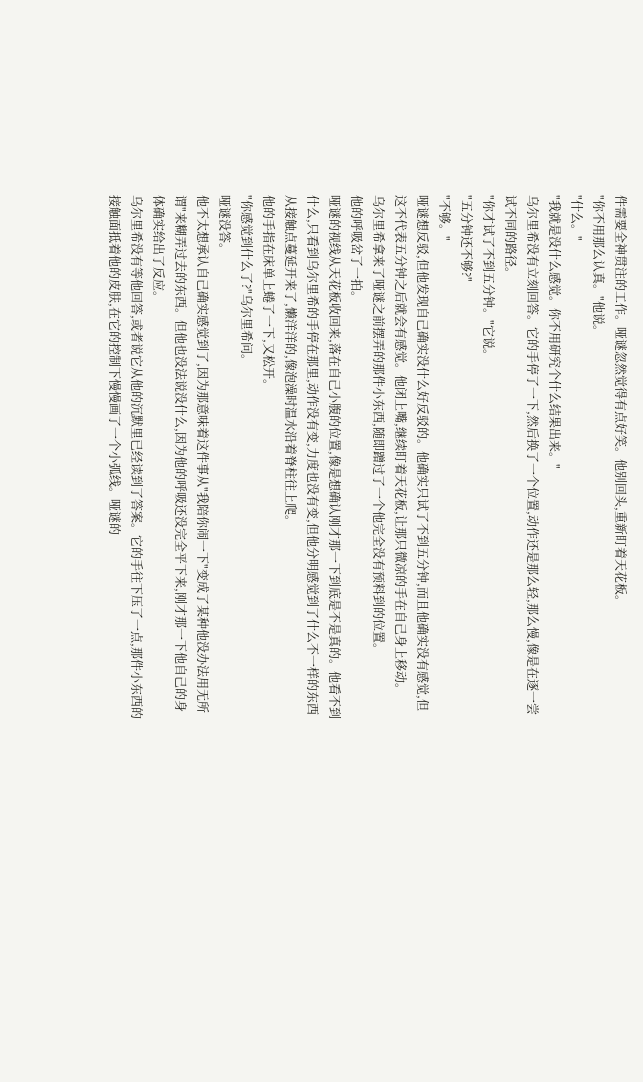件需要全神贯注的工作。哑谜忽然觉得有点好笑。他别回头,重新盯着天花板。
"你不用那么认真。"他说。
"什么。"
"我就是没什么感觉。你不用研究个什么结果出来。"
乌尔里希没有立刻回答。它的手停了一下,然后换了一个位置,动作还是那么轻,那么慢,像是在逐一尝试不同的路径。
"你才试了不到五分钟。"它说。
"五分钟还不够?"
"不够。"
哑谜想反驳,但他发现自己确实没什么好反驳的。他确实只试了不到五分钟,而且他确实没有感觉,但这不代表五分钟之后就会有感觉。他闭上嘴,继续盯着天花板,让那只微凉的手在自己身上移动。
乌尔里希拿来了哑谜之前摆弄的那件小东西,随即蹭过了一个他完全没有预料到的位置。
他的呼吸岔了一拍。
哑谜的视线从天花板收回来,落在自己小腹的位置,像是想确认刚才那一下到底是不是真的。他看不到什么,只看到乌尔里希的手停在那里,动作没有变,力度也没有变,但他分明感觉到了什么不一样的东西从接触点蔓延开来了,懒洋洋的,像泡澡时温水沿着脊柱往上爬。
他的手指在床单上蜷了一下,又松开。
"你感觉到什么了?"乌尔里希问。
哑谜没答。
他不太想承认自己确实感觉到了,因为那意味着这件事从"我陪你闹一下"变成了某种他没办法用无所谓"来糊弄过去的东西。但他也没法说没什么,因为他的呼吸还没完全平下来,刚才那一下他自己的身体确实给出了反应。
乌尔里希没有等他回答,或者说它从他的沉默里已经读到了答案。它的手往下压了一点,那件小东西的接触面抵着他的皮肤,在它的控制下慢慢画了一个小弧线。哑谜的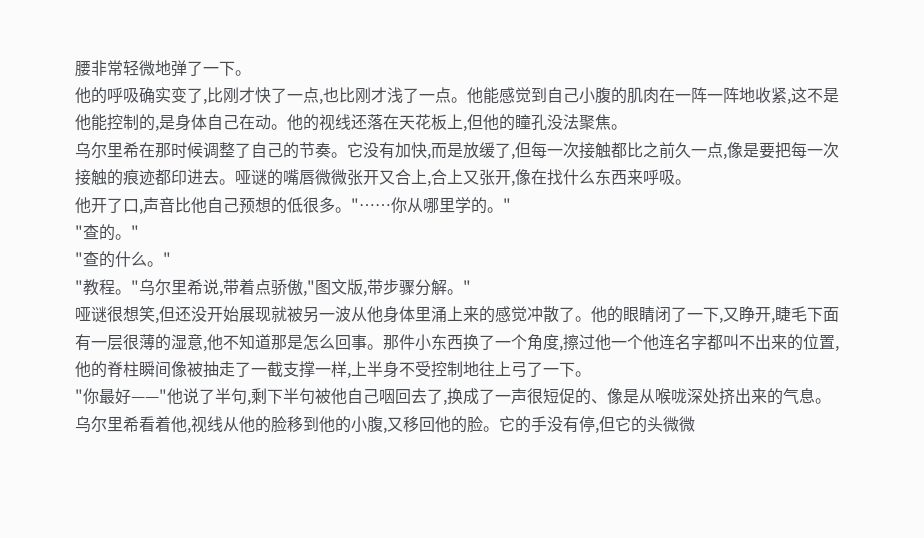腰非常轻微地弹了一下。
他的呼吸确实变了,比刚才快了一点,也比刚才浅了一点。他能感觉到自己小腹的肌肉在一阵一阵地收紧,这不是他能控制的,是身体自己在动。他的视线还落在天花板上,但他的瞳孔没法聚焦。
乌尔里希在那时候调整了自己的节奏。它没有加快,而是放缓了,但每一次接触都比之前久一点,像是要把每一次接触的痕迹都印进去。哑谜的嘴唇微微张开又合上,合上又张开,像在找什么东西来呼吸。
他开了口,声音比他自己预想的低很多。"……你从哪里学的。"
"查的。"
"查的什么。"
"教程。"乌尔里希说,带着点骄傲,"图文版,带步骤分解。"
哑谜很想笑,但还没开始展现就被另一波从他身体里涌上来的感觉冲散了。他的眼睛闭了一下,又睁开,睫毛下面有一层很薄的湿意,他不知道那是怎么回事。那件小东西换了一个角度,擦过他一个他连名字都叫不出来的位置,他的脊柱瞬间像被抽走了一截支撑一样,上半身不受控制地往上弓了一下。
"你最好——"他说了半句,剩下半句被他自己咽回去了,换成了一声很短促的、像是从喉咙深处挤出来的气息。
乌尔里希看着他,视线从他的脸移到他的小腹,又移回他的脸。它的手没有停,但它的头微微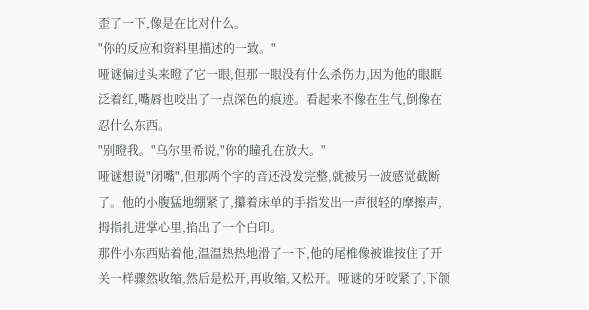歪了一下,像是在比对什么。
"你的反应和资料里描述的一致。"
哑谜偏过头来瞪了它一眼,但那一眼没有什么杀伤力,因为他的眼眶泛着红,嘴唇也咬出了一点深色的痕迹。看起来不像在生气,倒像在忍什么东西。
"别瞪我。"乌尔里希说,"你的瞳孔在放大。"
哑谜想说"闭嘴",但那两个字的音还没发完整,就被另一波感觉截断了。他的小腹猛地绷紧了,攥着床单的手指发出一声很轻的摩擦声,拇指扎进掌心里,掐出了一个白印。
那件小东西贴着他,温温热热地滑了一下,他的尾椎像被谁按住了开关一样骤然收缩,然后是松开,再收缩,又松开。哑谜的牙咬紧了,下颌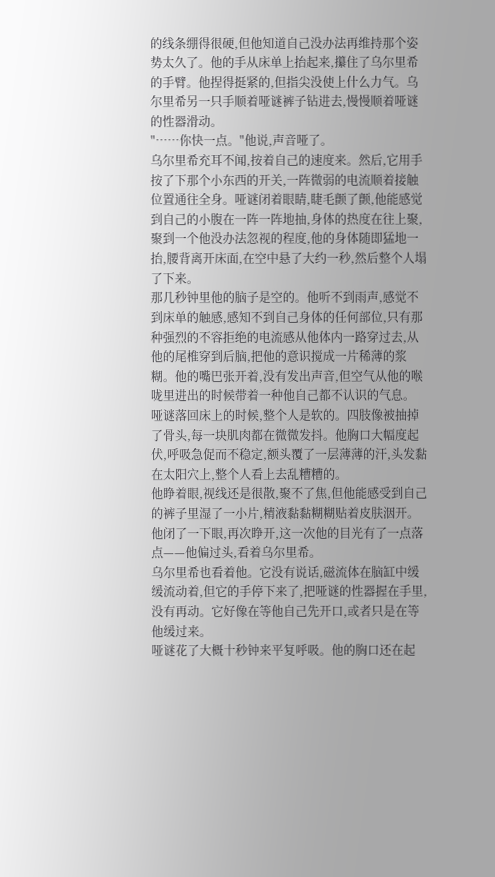的线条绷得很硬,但他知道自己没办法再维持那个姿势太久了。他的手从床单上抬起来,攥住了乌尔里希的手臂。他捏得挺紧的,但指尖没使上什么力气。乌尔里希另一只手顺着哑谜裤子钻进去,慢慢顺着哑谜的性器滑动。
"……你快一点。"他说,声音哑了。
乌尔里希充耳不闻,按着自己的速度来。然后,它用手按了下那个小东西的开关,一阵微弱的电流顺着接触位置通往全身。哑谜闭着眼睛,睫毛颤了颤,他能感觉到自己的小腹在一阵一阵地抽,身体的热度在往上聚,聚到一个他没办法忽视的程度,他的身体随即猛地一抬,腰背离开床面,在空中悬了大约一秒,然后整个人塌了下来。
那几秒钟里他的脑子是空的。他听不到雨声,感觉不到床单的触感,感知不到自己身体的任何部位,只有那种强烈的不容拒绝的电流感从他体内一路穿过去,从他的尾椎穿到后脑,把他的意识搅成一片稀薄的浆糊。他的嘴巴张开着,没有发出声音,但空气从他的喉咙里进出的时候带着一种他自己都不认识的气息。
哑谜落回床上的时候,整个人是软的。四肢像被抽掉了骨头,每一块肌肉都在微微发抖。他胸口大幅度起伏,呼吸急促而不稳定,额头覆了一层薄薄的汗,头发黏在太阳穴上,整个人看上去乱糟糟的。
他睁着眼,视线还是很散,聚不了焦,但他能感受到自己的裤子里湿了一小片,精液黏黏糊糊贴着皮肤洇开。他闭了一下眼,再次睁开,这一次他的目光有了一点落点——他偏过头,看着乌尔里希。
乌尔里希也看着他。它没有说话,磁流体在脑缸中缓缓流动着,但它的手停下来了,把哑谜的性器握在手里,没有再动。它好像在等他自己先开口,或者只是在等他缓过来。
哑谜花了大概十秒钟来平复呼吸。他的胸口还在起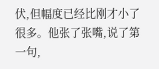伏,但幅度已经比刚才小了很多。他张了张嘴,说了第一句,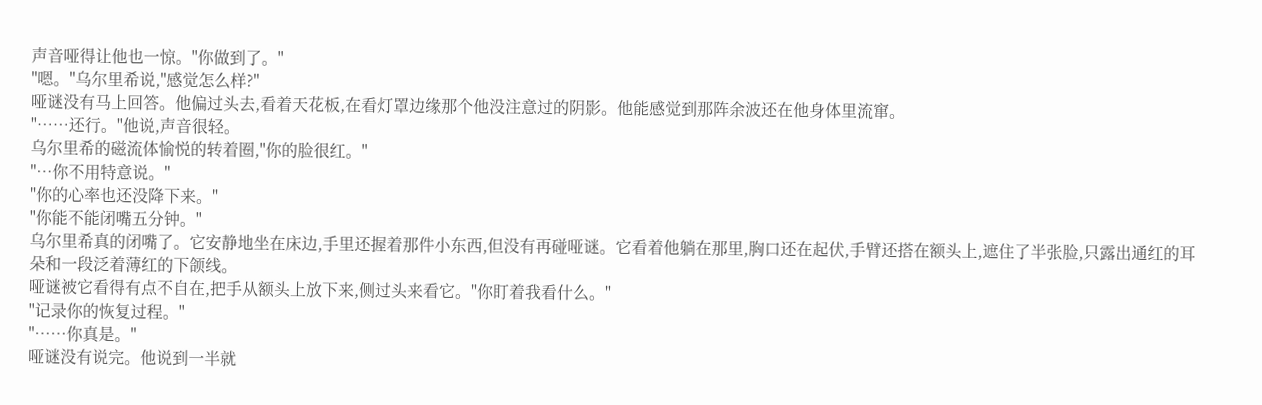声音哑得让他也一惊。"你做到了。"
"嗯。"乌尔里希说,"感觉怎么样?"
哑谜没有马上回答。他偏过头去,看着天花板,在看灯罩边缘那个他没注意过的阴影。他能感觉到那阵余波还在他身体里流窜。
"……还行。"他说,声音很轻。
乌尔里希的磁流体愉悦的转着圈,"你的脸很红。"
"…你不用特意说。"
"你的心率也还没降下来。"
"你能不能闭嘴五分钟。"
乌尔里希真的闭嘴了。它安静地坐在床边,手里还握着那件小东西,但没有再碰哑谜。它看着他躺在那里,胸口还在起伏,手臂还搭在额头上,遮住了半张脸,只露出通红的耳朵和一段泛着薄红的下颌线。
哑谜被它看得有点不自在,把手从额头上放下来,侧过头来看它。"你盯着我看什么。"
"记录你的恢复过程。"
"……你真是。"
哑谜没有说完。他说到一半就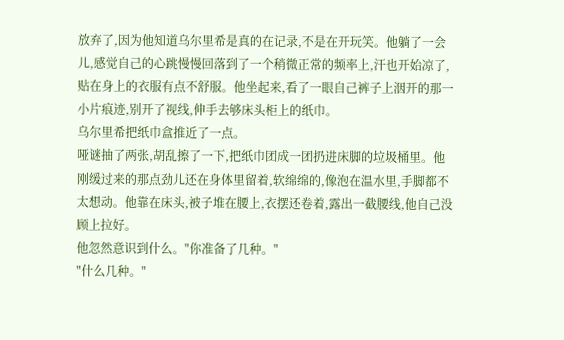放弃了,因为他知道乌尔里希是真的在记录,不是在开玩笑。他躺了一会儿,感觉自己的心跳慢慢回落到了一个稍微正常的频率上,汗也开始凉了,贴在身上的衣服有点不舒服。他坐起来,看了一眼自己裤子上洇开的那一小片痕迹,别开了视线,伸手去够床头柜上的纸巾。
乌尔里希把纸巾盒推近了一点。
哑谜抽了两张,胡乱擦了一下,把纸巾团成一团扔进床脚的垃圾桶里。他刚缓过来的那点劲儿还在身体里留着,软绵绵的,像泡在温水里,手脚都不太想动。他靠在床头,被子堆在腰上,衣摆还卷着,露出一截腰线,他自己没顾上拉好。
他忽然意识到什么。"你准备了几种。"
"什么几种。"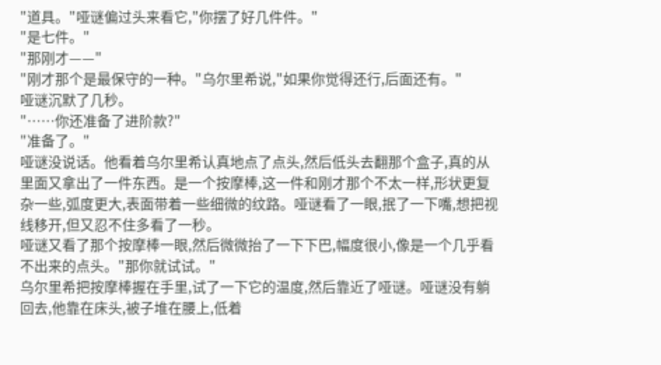"道具。"哑谜偏过头来看它,"你摆了好几件件。"
"是七件。"
"那刚才——"
"刚才那个是最保守的一种。"乌尔里希说,"如果你觉得还行,后面还有。"
哑谜沉默了几秒。
"……你还准备了进阶款?"
"准备了。"
哑谜没说话。他看着乌尔里希认真地点了点头,然后低头去翻那个盒子,真的从里面又拿出了一件东西。是一个按摩棒,这一件和刚才那个不太一样,形状更复杂一些,弧度更大,表面带着一些细微的纹路。哑谜看了一眼,抿了一下嘴,想把视线移开,但又忍不住多看了一秒。
哑谜又看了那个按摩棒一眼,然后微微抬了一下下巴,幅度很小,像是一个几乎看不出来的点头。"那你就试试。"
乌尔里希把按摩棒握在手里,试了一下它的温度,然后靠近了哑谜。哑谜没有躺回去,他靠在床头,被子堆在腰上,低着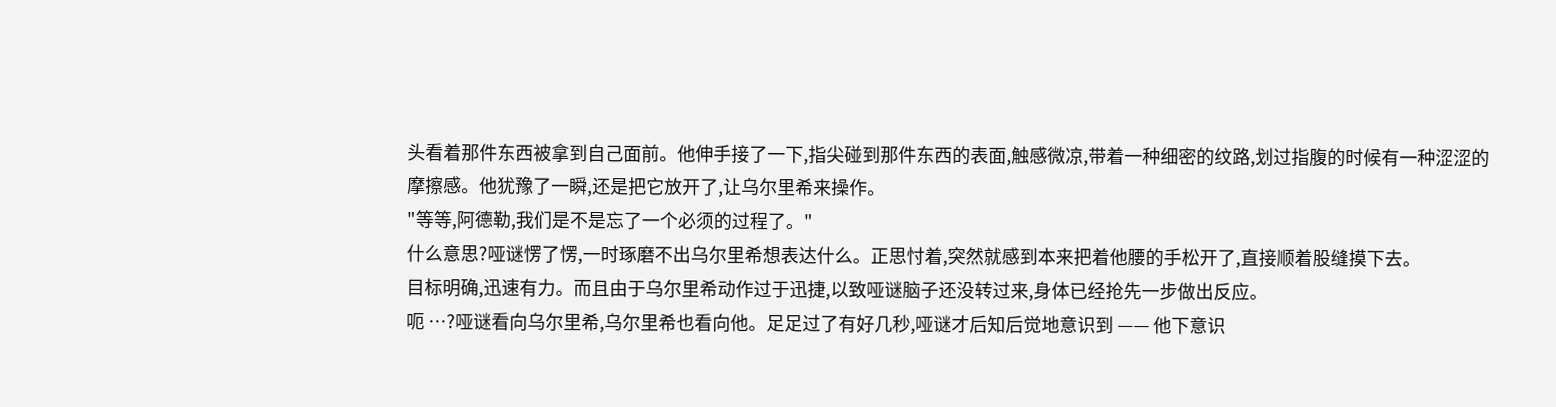头看着那件东西被拿到自己面前。他伸手接了一下,指尖碰到那件东西的表面,触感微凉,带着一种细密的纹路,划过指腹的时候有一种涩涩的摩擦感。他犹豫了一瞬,还是把它放开了,让乌尔里希来操作。
"等等,阿德勒,我们是不是忘了一个必须的过程了。"
什么意思?哑谜愣了愣,一时琢磨不出乌尔里希想表达什么。正思忖着,突然就感到本来把着他腰的手松开了,直接顺着股缝摸下去。
目标明确,迅速有力。而且由于乌尔里希动作过于迅捷,以致哑谜脑子还没转过来,身体已经抢先一步做出反应。
呃 …?哑谜看向乌尔里希,乌尔里希也看向他。足足过了有好几秒,哑谜才后知后觉地意识到 —— 他下意识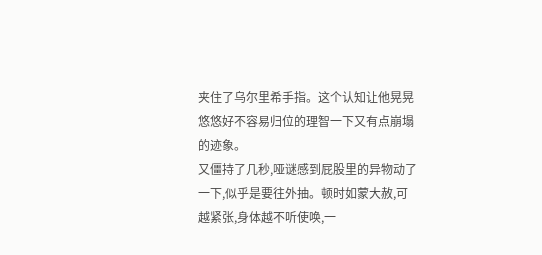夹住了乌尔里希手指。这个认知让他晃晃悠悠好不容易归位的理智一下又有点崩塌的迹象。
又僵持了几秒,哑谜感到屁股里的异物动了一下,似乎是要往外抽。顿时如蒙大赦,可越紧张,身体越不听使唤,一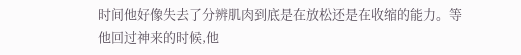时间他好像失去了分辨肌肉到底是在放松还是在收缩的能力。等他回过神来的时候,他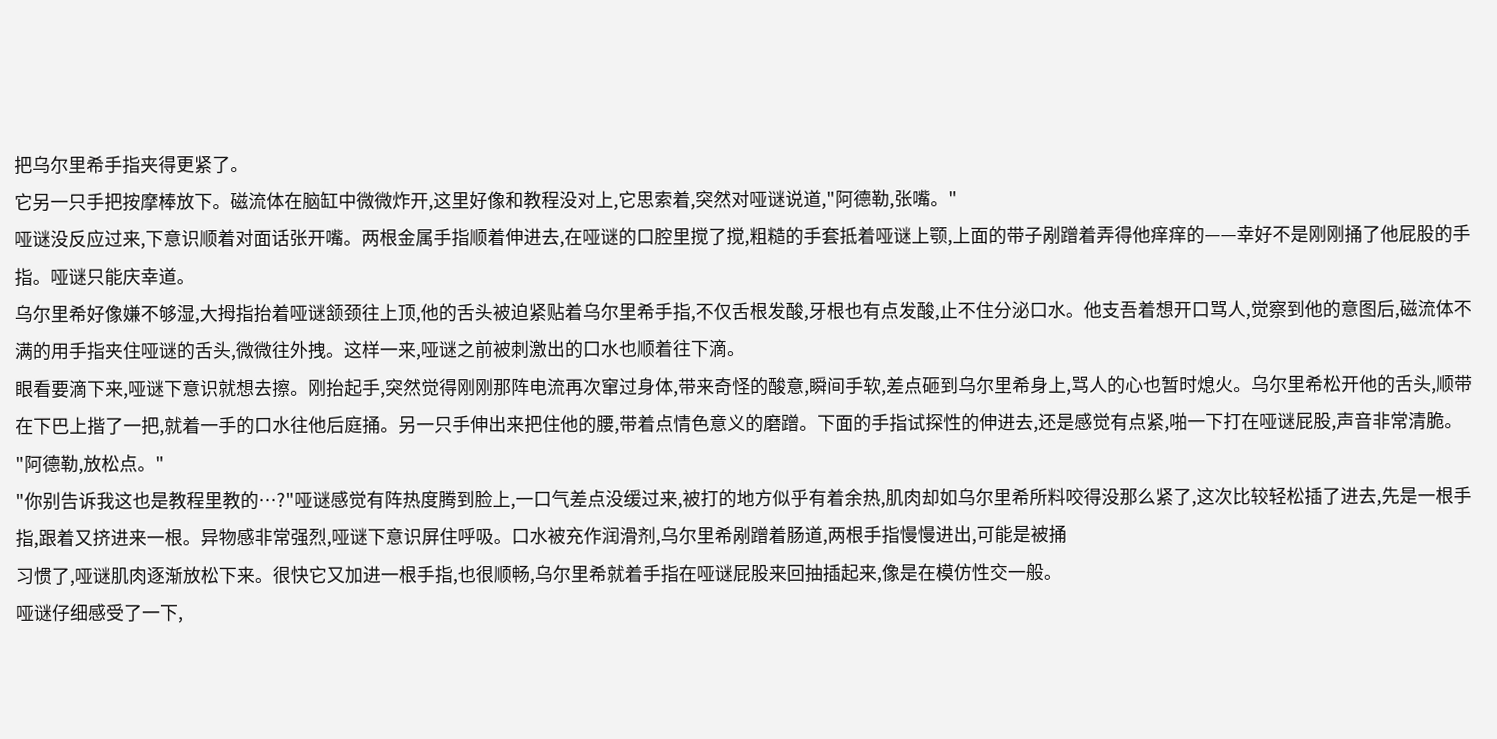把乌尔里希手指夹得更紧了。
它另一只手把按摩棒放下。磁流体在脑缸中微微炸开,这里好像和教程没对上,它思索着,突然对哑谜说道,"阿德勒,张嘴。"
哑谜没反应过来,下意识顺着对面话张开嘴。两根金属手指顺着伸进去,在哑谜的口腔里搅了搅,粗糙的手套抵着哑谜上颚,上面的带子剐蹭着弄得他痒痒的——幸好不是刚刚捅了他屁股的手指。哑谜只能庆幸道。
乌尔里希好像嫌不够湿,大拇指抬着哑谜颔颈往上顶,他的舌头被迫紧贴着乌尔里希手指,不仅舌根发酸,牙根也有点发酸,止不住分泌口水。他支吾着想开口骂人,觉察到他的意图后,磁流体不满的用手指夹住哑谜的舌头,微微往外拽。这样一来,哑谜之前被刺激出的口水也顺着往下滴。
眼看要滴下来,哑谜下意识就想去擦。刚抬起手,突然觉得刚刚那阵电流再次窜过身体,带来奇怪的酸意,瞬间手软,差点砸到乌尔里希身上,骂人的心也暂时熄火。乌尔里希松开他的舌头,顺带在下巴上揩了一把,就着一手的口水往他后庭捅。另一只手伸出来把住他的腰,带着点情色意义的磨蹭。下面的手指试探性的伸进去,还是感觉有点紧,啪一下打在哑谜屁股,声音非常清脆。
"阿德勒,放松点。"
"你别告诉我这也是教程里教的…?"哑谜感觉有阵热度腾到脸上,一口气差点没缓过来,被打的地方似乎有着余热,肌肉却如乌尔里希所料咬得没那么紧了,这次比较轻松插了进去,先是一根手指,跟着又挤进来一根。异物感非常强烈,哑谜下意识屏住呼吸。口水被充作润滑剂,乌尔里希剐蹭着肠道,两根手指慢慢进出,可能是被捅
习惯了,哑谜肌肉逐渐放松下来。很快它又加进一根手指,也很顺畅,乌尔里希就着手指在哑谜屁股来回抽插起来,像是在模仿性交一般。
哑谜仔细感受了一下,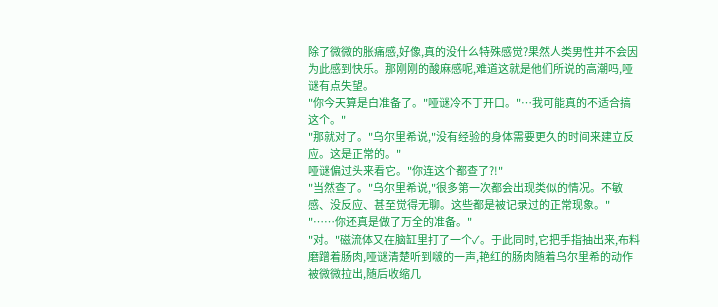除了微微的胀痛感,好像,真的没什么特殊感觉?果然人类男性并不会因为此感到快乐。那刚刚的酸麻感呢,难道这就是他们所说的高潮吗,哑谜有点失望。
"你今天算是白准备了。"哑谜冷不丁开口。"…我可能真的不适合搞这个。"
"那就对了。"乌尔里希说,"没有经验的身体需要更久的时间来建立反应。这是正常的。"
哑谜偏过头来看它。"你连这个都查了?!"
"当然查了。"乌尔里希说,"很多第一次都会出现类似的情况。不敏感、没反应、甚至觉得无聊。这些都是被记录过的正常现象。"
"……你还真是做了万全的准备。"
"对。"磁流体又在脑缸里打了一个✓。于此同时,它把手指抽出来,布料磨蹭着肠肉,哑谜清楚听到啵的一声,艳红的肠肉随着乌尔里希的动作被微微拉出,随后收缩几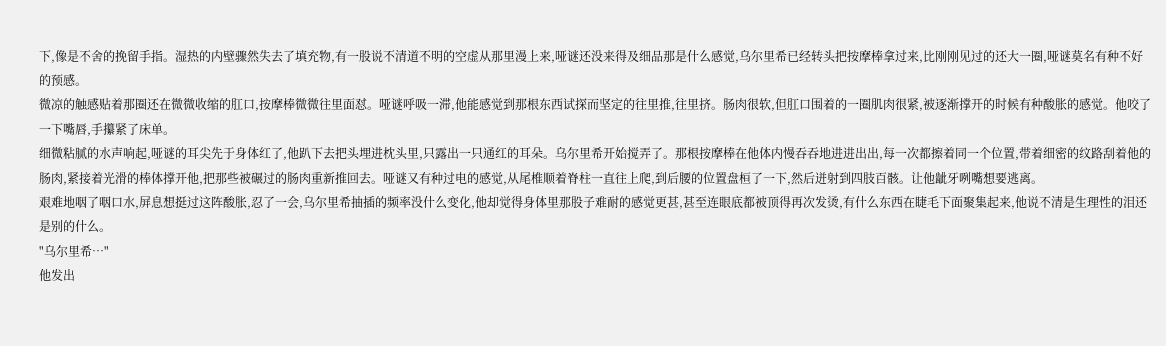下,像是不舍的挽留手指。湿热的内壁骤然失去了填充物,有一股说不清道不明的空虚从那里漫上来,哑谜还没来得及细品那是什么感觉,乌尔里希已经转头把按摩棒拿过来,比刚刚见过的还大一圈,哑谜莫名有种不好的预感。
微凉的触感贴着那圈还在微微收缩的肛口,按摩棒微微往里面怼。哑谜呼吸一滞,他能感觉到那根东西试探而坚定的往里推,往里挤。肠肉很软,但肛口围着的一圈肌肉很紧,被逐渐撑开的时候有种酸胀的感觉。他咬了一下嘴唇,手攥紧了床单。
细微粘腻的水声响起,哑谜的耳尖先于身体红了,他趴下去把头埋进枕头里,只露出一只通红的耳朵。乌尔里希开始搅弄了。那根按摩棒在他体内慢吞吞地进进出出,每一次都擦着同一个位置,带着细密的纹路刮着他的肠肉,紧接着光滑的棒体撑开他,把那些被碾过的肠肉重新推回去。哑谜又有种过电的感觉,从尾椎顺着脊柱一直往上爬,到后腰的位置盘桓了一下,然后迸射到四肢百骸。让他龇牙咧嘴想要逃离。
艰难地咽了咽口水,屏息想挺过这阵酸胀,忍了一会,乌尔里希抽插的频率没什么变化,他却觉得身体里那股子难耐的感觉更甚,甚至连眼底都被顶得再次发烫,有什么东西在睫毛下面聚集起来,他说不清是生理性的泪还是别的什么。
"乌尔里希…"
他发出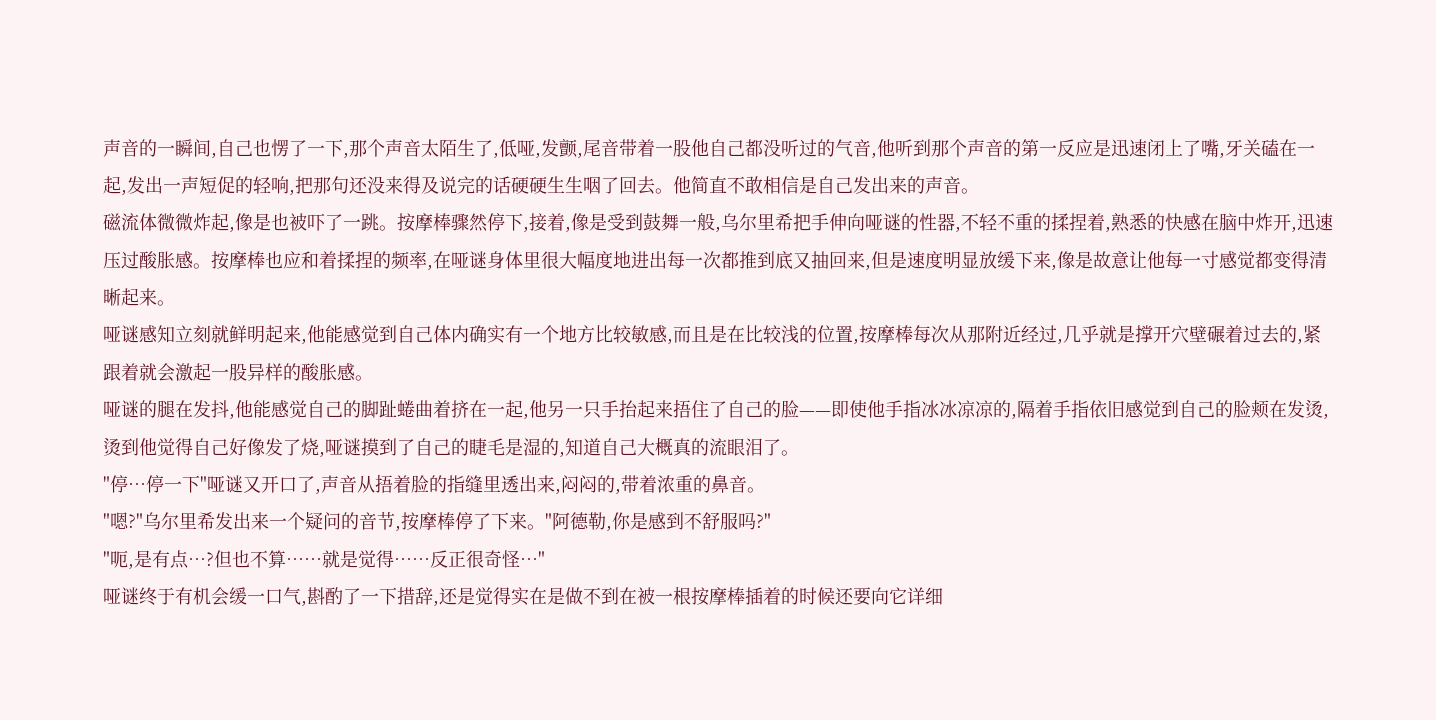声音的一瞬间,自己也愣了一下,那个声音太陌生了,低哑,发颤,尾音带着一股他自己都没听过的气音,他听到那个声音的第一反应是迅速闭上了嘴,牙关磕在一起,发出一声短促的轻响,把那句还没来得及说完的话硬硬生生咽了回去。他简直不敢相信是自己发出来的声音。
磁流体微微炸起,像是也被吓了一跳。按摩棒骤然停下,接着,像是受到鼓舞一般,乌尔里希把手伸向哑谜的性器,不轻不重的揉捏着,熟悉的快感在脑中炸开,迅速压过酸胀感。按摩棒也应和着揉捏的频率,在哑谜身体里很大幅度地进出每一次都推到底又抽回来,但是速度明显放缓下来,像是故意让他每一寸感觉都变得清晰起来。
哑谜感知立刻就鲜明起来,他能感觉到自己体内确实有一个地方比较敏感,而且是在比较浅的位置,按摩棒每次从那附近经过,几乎就是撑开穴壁碾着过去的,紧跟着就会激起一股异样的酸胀感。
哑谜的腿在发抖,他能感觉自己的脚趾蜷曲着挤在一起,他另一只手抬起来捂住了自己的脸——即使他手指冰冰凉凉的,隔着手指依旧感觉到自己的脸颊在发烫,烫到他觉得自己好像发了烧,哑谜摸到了自己的睫毛是湿的,知道自己大概真的流眼泪了。
"停…停一下"哑谜又开口了,声音从捂着脸的指缝里透出来,闷闷的,带着浓重的鼻音。
"嗯?"乌尔里希发出来一个疑问的音节,按摩棒停了下来。"阿德勒,你是感到不舒服吗?"
"呃,是有点…?但也不算……就是觉得……反正很奇怪…"
哑谜终于有机会缓一口气,斟酌了一下措辞,还是觉得实在是做不到在被一根按摩棒插着的时候还要向它详细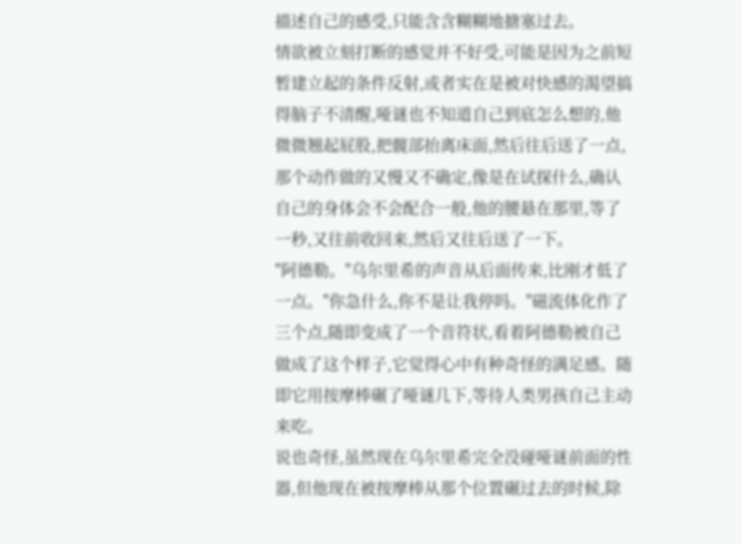描述自己的感受,只能含含糊糊地搪塞过去。
情欲被立刻打断的感觉并不好受,可能是因为之前短暂建立起的条件反射,或者实在是被对快感的渴望搞得脑子不清醒,哑谜也不知道自己到底怎么想的,他微微翘起屁股,把髋部抬离床面,然后往后送了一点,那个动作做的又慢又不确定,像是在试探什么,确认自己的身体会不会配合一般,他的腰悬在那里,等了一秒,又往前收回来,然后又往后送了一下。
"阿德勒。"乌尔里希的声音从后面传来,比刚才低了一点。"你急什么,你不是让我停吗。"磁流体化作了三个点,随即变成了一个音符状,看着阿德勒被自己做成了这个样子,它觉得心中有种奇怪的满足感。随即它用按摩棒碾了哑谜几下,等待人类男孩自己主动来吃。
说也奇怪,虽然现在乌尔里希完全没碰哑谜前面的性器,但他现在被按摩棒从那个位置碾过去的时候,除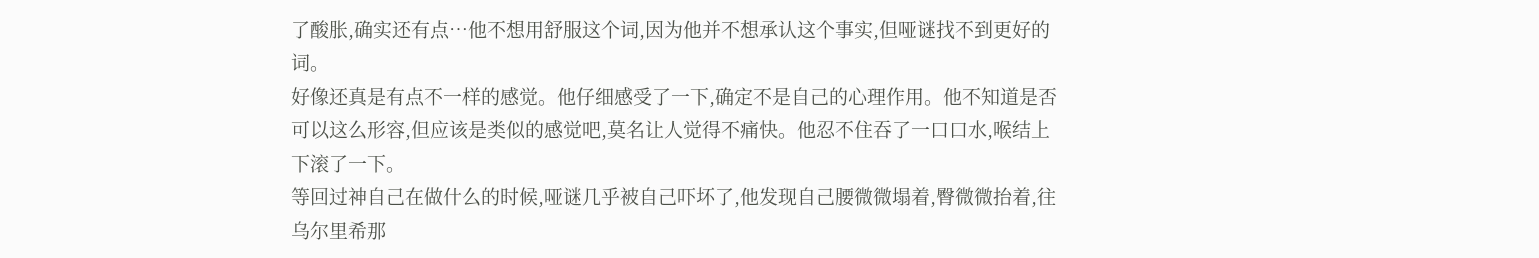了酸胀,确实还有点…他不想用舒服这个词,因为他并不想承认这个事实,但哑谜找不到更好的词。
好像还真是有点不一样的感觉。他仔细感受了一下,确定不是自己的心理作用。他不知道是否可以这么形容,但应该是类似的感觉吧,莫名让人觉得不痛快。他忍不住吞了一口口水,喉结上下滚了一下。
等回过神自己在做什么的时候,哑谜几乎被自己吓坏了,他发现自己腰微微塌着,臀微微抬着,往乌尔里希那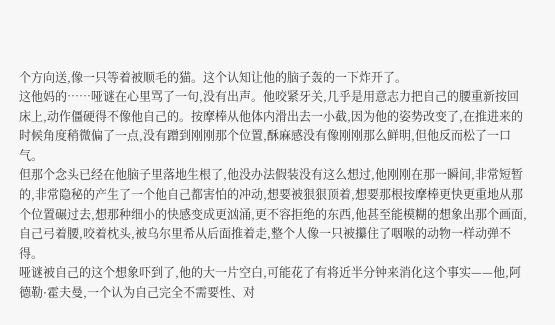个方向送,像一只等着被顺毛的猫。这个认知让他的脑子轰的一下炸开了。
这他妈的……哑谜在心里骂了一句,没有出声。他咬紧牙关,几乎是用意志力把自己的腰重新按回床上,动作僵硬得不像他自己的。按摩棒从他体内滑出去一小截,因为他的姿势改变了,在推进来的时候角度稍微偏了一点,没有蹭到刚刚那个位置,酥麻感没有像刚刚那么鲜明,但他反而松了一口气。
但那个念头已经在他脑子里落地生根了,他没办法假装没有这么想过,他刚刚在那一瞬间,非常短暂的,非常隐秘的产生了一个他自己都害怕的冲动,想要被狠狠顶着,想要那根按摩棒更快更重地从那个位置碾过去,想那种细小的快感变成更汹涌,更不容拒绝的东西,他甚至能模糊的想象出那个画面,自己弓着腰,咬着枕头,被乌尔里希从后面推着走,整个人像一只被攥住了咽喉的动物一样动弹不得。
哑谜被自己的这个想象吓到了,他的大一片空白,可能花了有将近半分钟来消化这个事实——他,阿德勒·霍夫曼,一个认为自己完全不需要性、对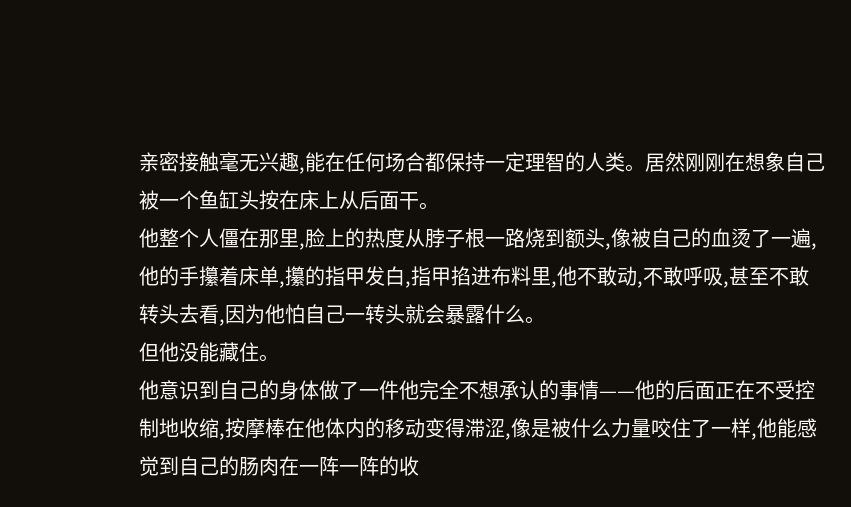亲密接触毫无兴趣,能在任何场合都保持一定理智的人类。居然刚刚在想象自己被一个鱼缸头按在床上从后面干。
他整个人僵在那里,脸上的热度从脖子根一路烧到额头,像被自己的血烫了一遍,他的手攥着床单,攥的指甲发白,指甲掐进布料里,他不敢动,不敢呼吸,甚至不敢转头去看,因为他怕自己一转头就会暴露什么。
但他没能藏住。
他意识到自己的身体做了一件他完全不想承认的事情——他的后面正在不受控制地收缩,按摩棒在他体内的移动变得滞涩,像是被什么力量咬住了一样,他能感觉到自己的肠肉在一阵一阵的收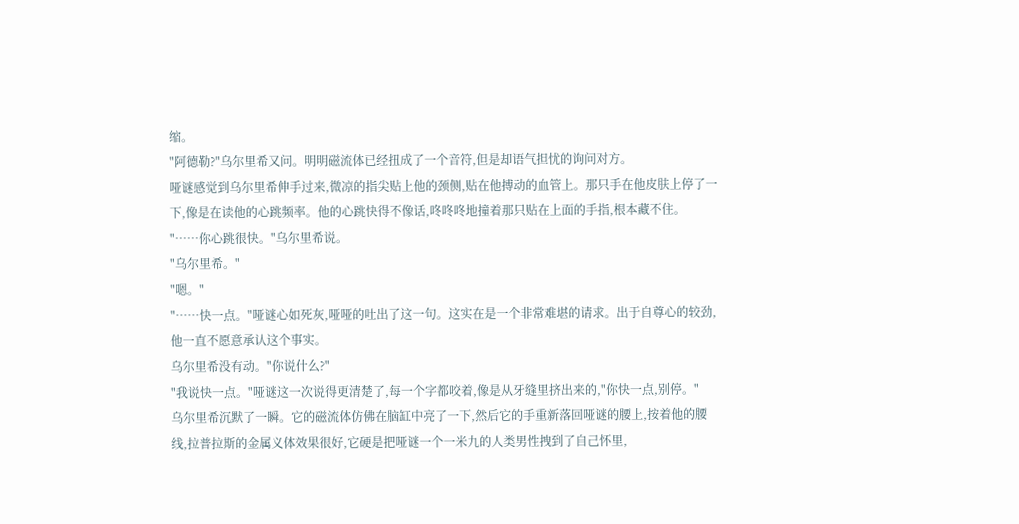缩。
"阿德勒?"乌尔里希又问。明明磁流体已经扭成了一个音符,但是却语气担忧的询问对方。
哑谜感觉到乌尔里希伸手过来,微凉的指尖贴上他的颈侧,贴在他搏动的血管上。那只手在他皮肤上停了一下,像是在读他的心跳频率。他的心跳快得不像话,咚咚咚地撞着那只贴在上面的手指,根本藏不住。
"……你心跳很快。"乌尔里希说。
"乌尔里希。"
"嗯。"
"……快一点。"哑谜心如死灰,哑哑的吐出了这一句。这实在是一个非常难堪的请求。出于自尊心的较劲,他一直不愿意承认这个事实。
乌尔里希没有动。"你说什么?"
"我说快一点。"哑谜这一次说得更清楚了,每一个字都咬着,像是从牙缝里挤出来的,"你快一点,别停。"
乌尔里希沉默了一瞬。它的磁流体仿佛在脑缸中亮了一下,然后它的手重新落回哑谜的腰上,按着他的腰线,拉普拉斯的金属义体效果很好,它硬是把哑谜一个一米九的人类男性拽到了自己怀里,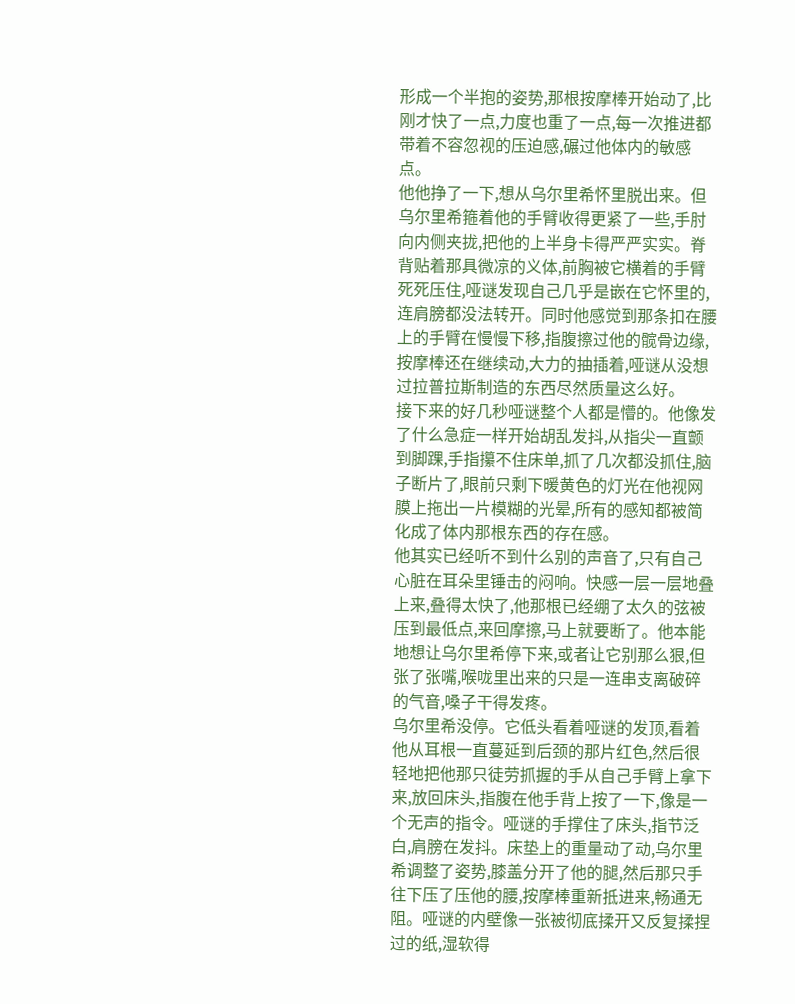形成一个半抱的姿势,那根按摩棒开始动了,比刚才快了一点,力度也重了一点,每一次推进都带着不容忽视的压迫感,碾过他体内的敏感点。
他他挣了一下,想从乌尔里希怀里脱出来。但乌尔里希箍着他的手臂收得更紧了一些,手肘向内侧夹拢,把他的上半身卡得严严实实。脊背贴着那具微凉的义体,前胸被它横着的手臂死死压住,哑谜发现自己几乎是嵌在它怀里的,连肩膀都没法转开。同时他感觉到那条扣在腰上的手臂在慢慢下移,指腹擦过他的髋骨边缘,按摩棒还在继续动,大力的抽插着,哑谜从没想过拉普拉斯制造的东西尽然质量这么好。
接下来的好几秒哑谜整个人都是懵的。他像发了什么急症一样开始胡乱发抖,从指尖一直颤到脚踝,手指攥不住床单,抓了几次都没抓住,脑子断片了,眼前只剩下暖黄色的灯光在他视网膜上拖出一片模糊的光晕,所有的感知都被简化成了体内那根东西的存在感。
他其实已经听不到什么别的声音了,只有自己心脏在耳朵里锤击的闷响。快感一层一层地叠上来,叠得太快了,他那根已经绷了太久的弦被压到最低点,来回摩擦,马上就要断了。他本能地想让乌尔里希停下来,或者让它别那么狠,但张了张嘴,喉咙里出来的只是一连串支离破碎的气音,嗓子干得发疼。
乌尔里希没停。它低头看着哑谜的发顶,看着他从耳根一直蔓延到后颈的那片红色,然后很轻地把他那只徒劳抓握的手从自己手臂上拿下来,放回床头,指腹在他手背上按了一下,像是一个无声的指令。哑谜的手撑住了床头,指节泛白,肩膀在发抖。床垫上的重量动了动,乌尔里希调整了姿势,膝盖分开了他的腿,然后那只手往下压了压他的腰,按摩棒重新抵进来,畅通无阻。哑谜的内壁像一张被彻底揉开又反复揉捏过的纸,湿软得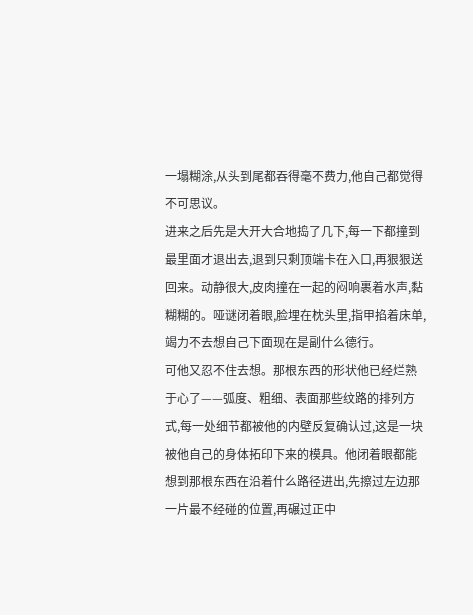一塌糊涂,从头到尾都吞得毫不费力,他自己都觉得不可思议。
进来之后先是大开大合地捣了几下,每一下都撞到最里面才退出去,退到只剩顶端卡在入口,再狠狠送回来。动静很大,皮肉撞在一起的闷响裹着水声,黏糊糊的。哑谜闭着眼,脸埋在枕头里,指甲掐着床单,竭力不去想自己下面现在是副什么德行。
可他又忍不住去想。那根东西的形状他已经烂熟于心了——弧度、粗细、表面那些纹路的排列方式,每一处细节都被他的内壁反复确认过,这是一块被他自己的身体拓印下来的模具。他闭着眼都能想到那根东西在沿着什么路径进出,先擦过左边那一片最不经碰的位置,再碾过正中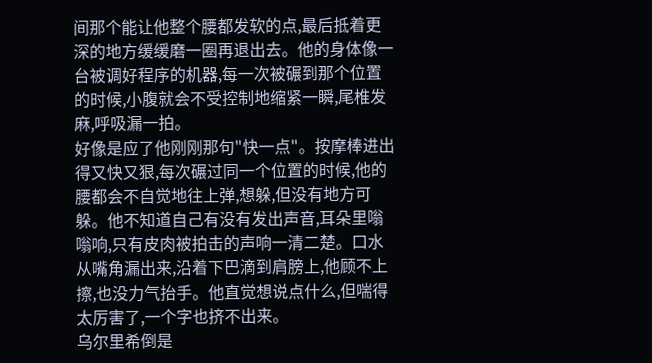间那个能让他整个腰都发软的点,最后抵着更深的地方缓缓磨一圈再退出去。他的身体像一台被调好程序的机器,每一次被碾到那个位置的时候,小腹就会不受控制地缩紧一瞬,尾椎发麻,呼吸漏一拍。
好像是应了他刚刚那句"快一点"。按摩棒进出得又快又狠,每次碾过同一个位置的时候,他的腰都会不自觉地往上弹,想躲,但没有地方可躲。他不知道自己有没有发出声音,耳朵里嗡嗡响,只有皮肉被拍击的声响一清二楚。口水从嘴角漏出来,沿着下巴滴到肩膀上,他顾不上擦,也没力气抬手。他直觉想说点什么,但喘得太厉害了,一个字也挤不出来。
乌尔里希倒是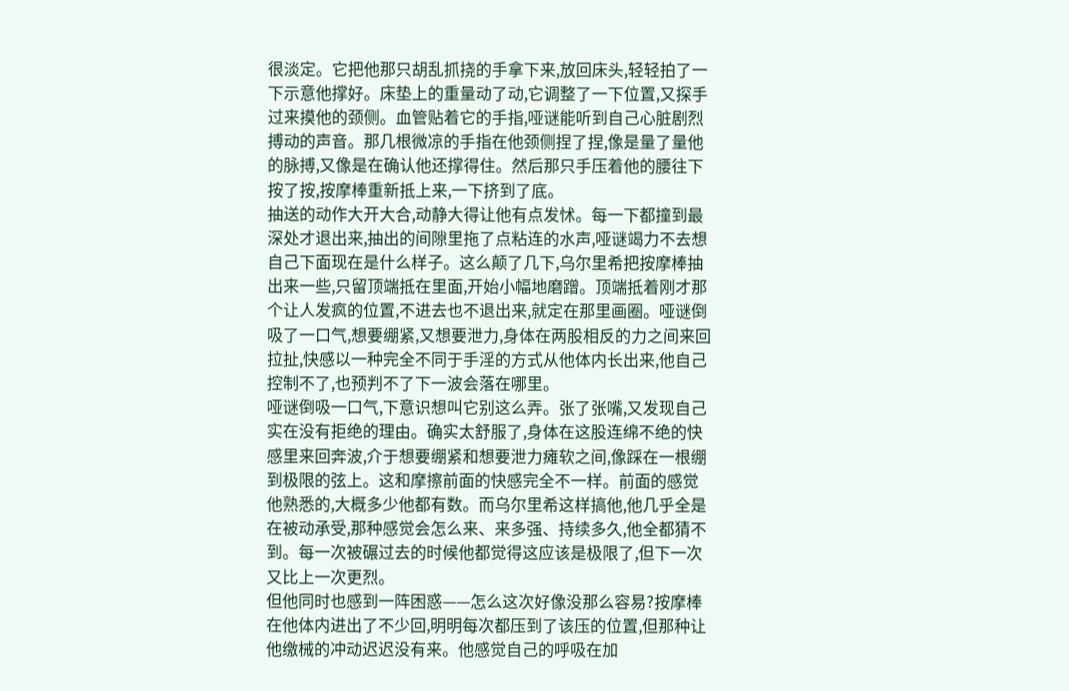很淡定。它把他那只胡乱抓挠的手拿下来,放回床头,轻轻拍了一下示意他撑好。床垫上的重量动了动,它调整了一下位置,又探手过来摸他的颈侧。血管贴着它的手指,哑谜能听到自己心脏剧烈搏动的声音。那几根微凉的手指在他颈侧捏了捏,像是量了量他的脉搏,又像是在确认他还撑得住。然后那只手压着他的腰往下按了按,按摩棒重新抵上来,一下挤到了底。
抽送的动作大开大合,动静大得让他有点发怵。每一下都撞到最深处才退出来,抽出的间隙里拖了点粘连的水声,哑谜竭力不去想自己下面现在是什么样子。这么颠了几下,乌尔里希把按摩棒抽出来一些,只留顶端抵在里面,开始小幅地磨蹭。顶端抵着刚才那个让人发疯的位置,不进去也不退出来,就定在那里画圈。哑谜倒吸了一口气,想要绷紧,又想要泄力,身体在两股相反的力之间来回拉扯,快感以一种完全不同于手淫的方式从他体内长出来,他自己控制不了,也预判不了下一波会落在哪里。
哑谜倒吸一口气,下意识想叫它别这么弄。张了张嘴,又发现自己实在没有拒绝的理由。确实太舒服了,身体在这股连绵不绝的快感里来回奔波,介于想要绷紧和想要泄力瘫软之间,像踩在一根绷到极限的弦上。这和摩擦前面的快感完全不一样。前面的感觉他熟悉的,大概多少他都有数。而乌尔里希这样搞他,他几乎全是在被动承受,那种感觉会怎么来、来多强、持续多久,他全都猜不到。每一次被碾过去的时候他都觉得这应该是极限了,但下一次又比上一次更烈。
但他同时也感到一阵困惑——怎么这次好像没那么容易?按摩棒在他体内进出了不少回,明明每次都压到了该压的位置,但那种让他缴械的冲动迟迟没有来。他感觉自己的呼吸在加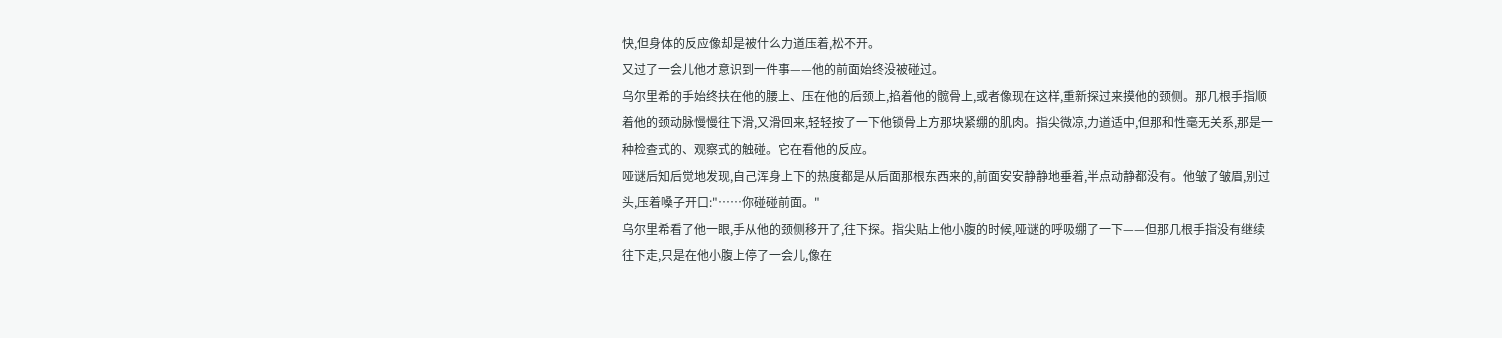快,但身体的反应像却是被什么力道压着,松不开。
又过了一会儿他才意识到一件事——他的前面始终没被碰过。
乌尔里希的手始终扶在他的腰上、压在他的后颈上,掐着他的髋骨上,或者像现在这样,重新探过来摸他的颈侧。那几根手指顺着他的颈动脉慢慢往下滑,又滑回来,轻轻按了一下他锁骨上方那块紧绷的肌肉。指尖微凉,力道适中,但那和性毫无关系,那是一种检查式的、观察式的触碰。它在看他的反应。
哑谜后知后觉地发现,自己浑身上下的热度都是从后面那根东西来的,前面安安静静地垂着,半点动静都没有。他皱了皱眉,别过头,压着嗓子开口:"……你碰碰前面。"
乌尔里希看了他一眼,手从他的颈侧移开了,往下探。指尖贴上他小腹的时候,哑谜的呼吸绷了一下——但那几根手指没有继续往下走,只是在他小腹上停了一会儿,像在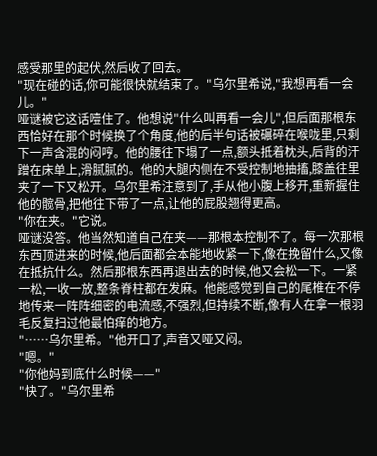感受那里的起伏,然后收了回去。
"现在碰的话,你可能很快就结束了。"乌尔里希说,"我想再看一会儿。"
哑谜被它这话噎住了。他想说"什么叫再看一会儿",但后面那根东西恰好在那个时候换了个角度,他的后半句话被碾碎在喉咙里,只剩下一声含混的闷哼。他的腰往下塌了一点,额头抵着枕头,后背的汗蹭在床单上,滑腻腻的。他的大腿内侧在不受控制地抽搐,膝盖往里夹了一下又松开。乌尔里希注意到了,手从他小腹上移开,重新握住他的髋骨,把他往下带了一点,让他的屁股翘得更高。
"你在夹。"它说。
哑谜没答。他当然知道自己在夹——那根本控制不了。每一次那根东西顶进来的时候,他后面都会本能地收紧一下,像在挽留什么,又像在抵抗什么。然后那根东西再退出去的时候,他又会松一下。一紧一松,一收一放,整条脊柱都在发麻。他能感觉到自己的尾椎在不停地传来一阵阵细密的电流感,不强烈,但持续不断,像有人在拿一根羽毛反复扫过他最怕痒的地方。
"……乌尔里希。"他开口了,声音又哑又闷。
"嗯。"
"你他妈到底什么时候——"
"快了。"乌尔里希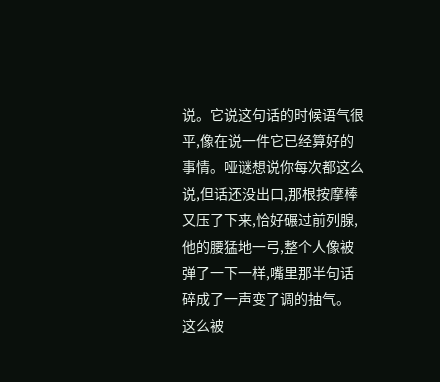说。它说这句话的时候语气很平,像在说一件它已经算好的事情。哑谜想说你每次都这么说,但话还没出口,那根按摩棒又压了下来,恰好碾过前列腺,他的腰猛地一弓,整个人像被弹了一下一样,嘴里那半句话碎成了一声变了调的抽气。
这么被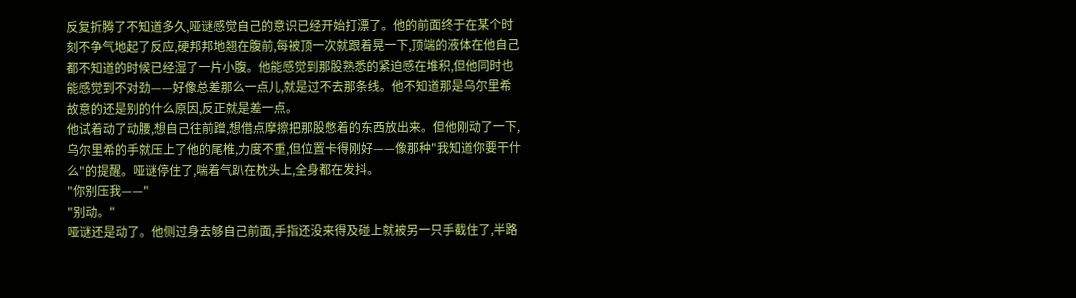反复折腾了不知道多久,哑谜感觉自己的意识已经开始打漂了。他的前面终于在某个时刻不争气地起了反应,硬邦邦地翘在腹前,每被顶一次就跟着晃一下,顶端的液体在他自己都不知道的时候已经湿了一片小腹。他能感觉到那股熟悉的紧迫感在堆积,但他同时也能感觉到不对劲——好像总差那么一点儿,就是过不去那条线。他不知道那是乌尔里希故意的还是别的什么原因,反正就是差一点。
他试着动了动腰,想自己往前蹭,想借点摩擦把那股憋着的东西放出来。但他刚动了一下,乌尔里希的手就压上了他的尾椎,力度不重,但位置卡得刚好——像那种"我知道你要干什么"的提醒。哑谜停住了,喘着气趴在枕头上,全身都在发抖。
"你别压我——"
"别动。"
哑谜还是动了。他侧过身去够自己前面,手指还没来得及碰上就被另一只手截住了,半路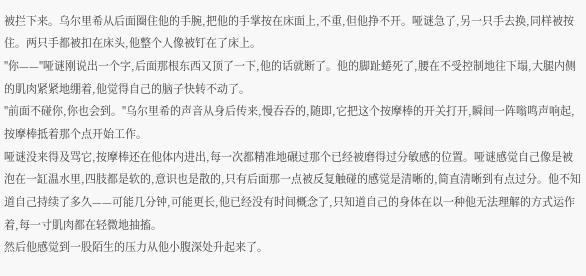被拦下来。乌尔里希从后面圈住他的手腕,把他的手掌按在床面上,不重,但他挣不开。哑谜急了,另一只手去换,同样被按住。两只手都被扣在床头,他整个人像被钉在了床上。
"你——"哑谜刚说出一个字,后面那根东西又顶了一下,他的话就断了。他的脚趾蜷死了,腰在不受控制地往下塌,大腿内侧的肌肉紧紧地绷着,他觉得自己的脑子快转不动了。
"前面不碰你,你也会到。"乌尔里希的声音从身后传来,慢吞吞的,随即,它把这个按摩棒的开关打开,瞬间一阵嗡鸣声响起,按摩棒抵着那个点开始工作。
哑谜没来得及骂它,按摩棒还在他体内进出,每一次都精准地碾过那个已经被磨得过分敏感的位置。哑谜感觉自己像是被泡在一缸温水里,四肢都是软的,意识也是散的,只有后面那一点被反复触碰的感觉是清晰的,简直清晰到有点过分。他不知道自己持续了多久——可能几分钟,可能更长,他已经没有时间概念了,只知道自己的身体在以一种他无法理解的方式运作着,每一寸肌肉都在轻微地抽搐。
然后他感觉到一股陌生的压力从他小腹深处升起来了。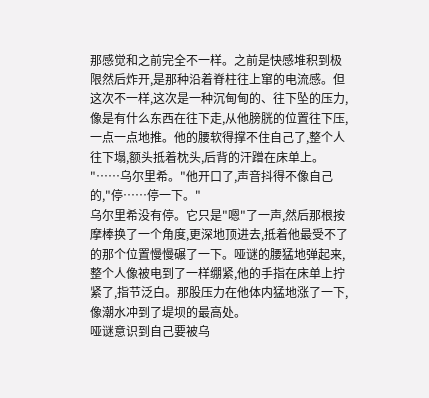那感觉和之前完全不一样。之前是快感堆积到极限然后炸开,是那种沿着脊柱往上窜的电流感。但这次不一样,这次是一种沉甸甸的、往下坠的压力,像是有什么东西在往下走,从他膀胱的位置往下压,一点一点地推。他的腰软得撑不住自己了,整个人往下塌,额头抵着枕头,后背的汗蹭在床单上。
"……乌尔里希。"他开口了,声音抖得不像自己的,"停……停一下。"
乌尔里希没有停。它只是"嗯"了一声,然后那根按摩棒换了一个角度,更深地顶进去,抵着他最受不了的那个位置慢慢碾了一下。哑谜的腰猛地弹起来,整个人像被电到了一样绷紧,他的手指在床单上拧紧了,指节泛白。那股压力在他体内猛地涨了一下,像潮水冲到了堤坝的最高处。
哑谜意识到自己要被乌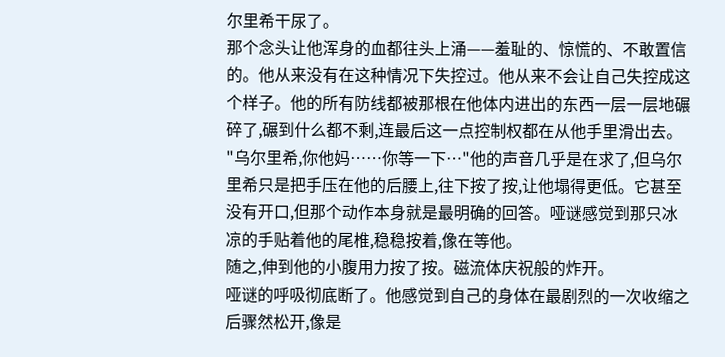尔里希干尿了。
那个念头让他浑身的血都往头上涌——羞耻的、惊慌的、不敢置信的。他从来没有在这种情况下失控过。他从来不会让自己失控成这个样子。他的所有防线都被那根在他体内进出的东西一层一层地碾碎了,碾到什么都不剩,连最后这一点控制权都在从他手里滑出去。
"乌尔里希,你他妈……你等一下…"他的声音几乎是在求了,但乌尔里希只是把手压在他的后腰上,往下按了按,让他塌得更低。它甚至没有开口,但那个动作本身就是最明确的回答。哑谜感觉到那只冰凉的手贴着他的尾椎,稳稳按着,像在等他。
随之,伸到他的小腹用力按了按。磁流体庆祝般的炸开。
哑谜的呼吸彻底断了。他感觉到自己的身体在最剧烈的一次收缩之后骤然松开,像是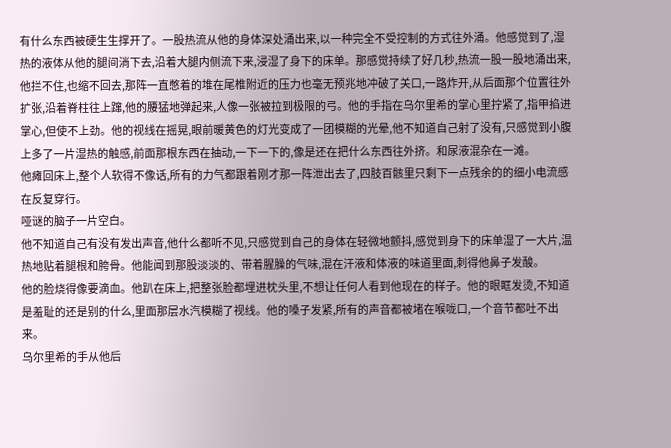有什么东西被硬生生撑开了。一股热流从他的身体深处涌出来,以一种完全不受控制的方式往外涌。他感觉到了,湿热的液体从他的腿间淌下去,沿着大腿内侧流下来,浸湿了身下的床单。那感觉持续了好几秒,热流一股一股地涌出来,他拦不住,也缩不回去,那阵一直憋着的堆在尾椎附近的压力也毫无预兆地冲破了关口,一路炸开,从后面那个位置往外扩张,沿着脊柱往上蹿,他的腰猛地弹起来,人像一张被拉到极限的弓。他的手指在乌尔里希的掌心里拧紧了,指甲掐进掌心,但使不上劲。他的视线在摇晃,眼前暖黄色的灯光变成了一团模糊的光晕,他不知道自己射了没有,只感觉到小腹上多了一片湿热的触感,前面那根东西在抽动,一下一下的,像是还在把什么东西往外挤。和尿液混杂在一滩。
他瘫回床上,整个人软得不像话,所有的力气都跟着刚才那一阵泄出去了,四肢百骸里只剩下一点残余的的细小电流感在反复穿行。
哑谜的脑子一片空白。
他不知道自己有没有发出声音,他什么都听不见,只感觉到自己的身体在轻微地颤抖,感觉到身下的床单湿了一大片,温热地贴着腿根和胯骨。他能闻到那股淡淡的、带着腥臊的气味,混在汗液和体液的味道里面,刺得他鼻子发酸。
他的脸烧得像要滴血。他趴在床上,把整张脸都埋进枕头里,不想让任何人看到他现在的样子。他的眼眶发烫,不知道是羞耻的还是别的什么,里面那层水汽模糊了视线。他的嗓子发紧,所有的声音都被堵在喉咙口,一个音节都吐不出来。
乌尔里希的手从他后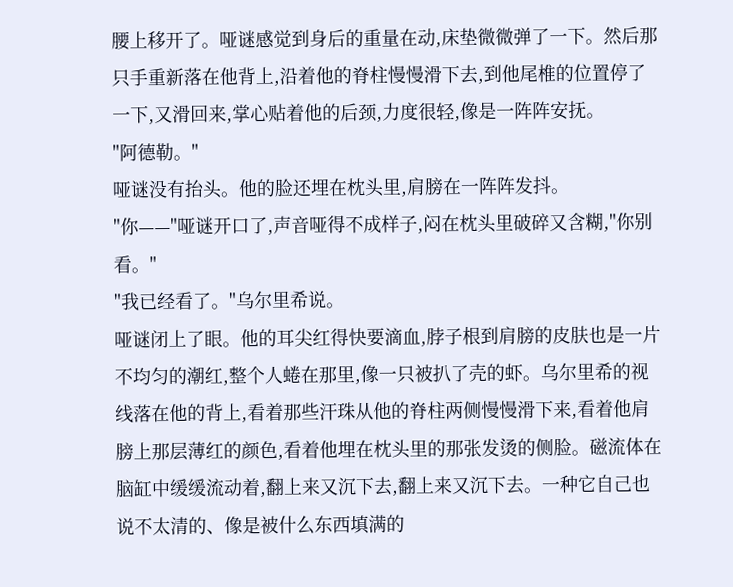腰上移开了。哑谜感觉到身后的重量在动,床垫微微弹了一下。然后那只手重新落在他背上,沿着他的脊柱慢慢滑下去,到他尾椎的位置停了一下,又滑回来,掌心贴着他的后颈,力度很轻,像是一阵阵安抚。
"阿德勒。"
哑谜没有抬头。他的脸还埋在枕头里,肩膀在一阵阵发抖。
"你——"哑谜开口了,声音哑得不成样子,闷在枕头里破碎又含糊,"你别看。"
"我已经看了。"乌尔里希说。
哑谜闭上了眼。他的耳尖红得快要滴血,脖子根到肩膀的皮肤也是一片不均匀的潮红,整个人蜷在那里,像一只被扒了壳的虾。乌尔里希的视线落在他的背上,看着那些汗珠从他的脊柱两侧慢慢滑下来,看着他肩膀上那层薄红的颜色,看着他埋在枕头里的那张发烫的侧脸。磁流体在脑缸中缓缓流动着,翻上来又沉下去,翻上来又沉下去。一种它自己也说不太清的、像是被什么东西填满的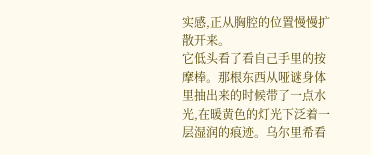实感,正从胸腔的位置慢慢扩散开来。
它低头看了看自己手里的按摩棒。那根东西从哑谜身体里抽出来的时候带了一点水光,在暖黄色的灯光下泛着一层湿润的痕迹。乌尔里希看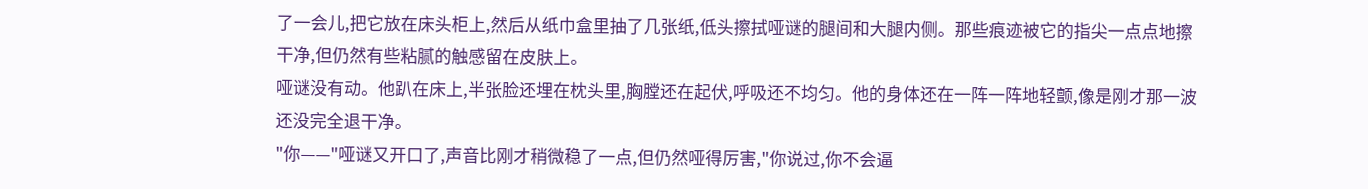了一会儿,把它放在床头柜上,然后从纸巾盒里抽了几张纸,低头擦拭哑谜的腿间和大腿内侧。那些痕迹被它的指尖一点点地擦干净,但仍然有些粘腻的触感留在皮肤上。
哑谜没有动。他趴在床上,半张脸还埋在枕头里,胸膛还在起伏,呼吸还不均匀。他的身体还在一阵一阵地轻颤,像是刚才那一波还没完全退干净。
"你——"哑谜又开口了,声音比刚才稍微稳了一点,但仍然哑得厉害,"你说过,你不会逼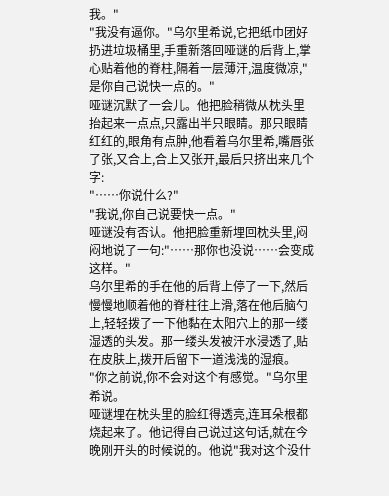我。"
"我没有逼你。"乌尔里希说,它把纸巾团好扔进垃圾桶里,手重新落回哑谜的后背上,掌心贴着他的脊柱,隔着一层薄汗,温度微凉,"是你自己说快一点的。"
哑谜沉默了一会儿。他把脸稍微从枕头里抬起来一点点,只露出半只眼睛。那只眼睛红红的,眼角有点肿,他看着乌尔里希,嘴唇张了张,又合上,合上又张开,最后只挤出来几个字:
"……你说什么?"
"我说,你自己说要快一点。"
哑谜没有否认。他把脸重新埋回枕头里,闷闷地说了一句:"……那你也没说……会变成这样。"
乌尔里希的手在他的后背上停了一下,然后慢慢地顺着他的脊柱往上滑,落在他后脑勺上,轻轻拨了一下他黏在太阳穴上的那一缕湿透的头发。那一缕头发被汗水浸透了,贴在皮肤上,拨开后留下一道浅浅的湿痕。
"你之前说,你不会对这个有感觉。"乌尔里希说。
哑谜埋在枕头里的脸红得透亮,连耳朵根都烧起来了。他记得自己说过这句话,就在今晚刚开头的时候说的。他说"我对这个没什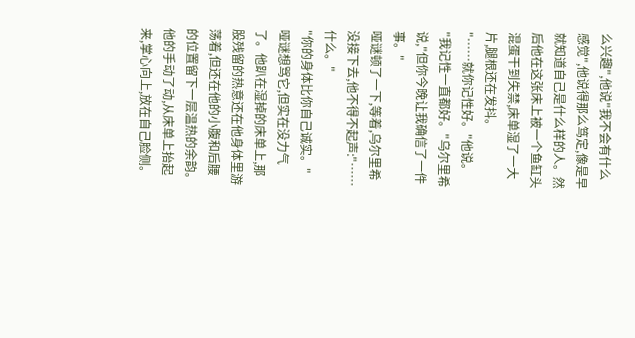么兴趣",他说"我不会有什么感觉",他说得那么笃定,像是早就知道自己是什么样的人。然后他在这张床上被一个鱼缸头混蛋干到失禁,床单湿了一大片,腿根还在发抖。
"……就你记性好。"他说。
"我记性一直都好。"乌尔里希说,"但你今晚让我确信了一件事。"
哑谜顿了一下,等着,乌尔里希没接下去,他不得不起声:"……什么。"
"你的身体比你自己诚实。"
哑谜想骂它,但实在没力气了。他趴在湿掉的床单上,那股残留的热意还在他身体里游荡着,但还在他的小腹和后腰的位置留下一层温热的余韵。他的手动了动,从床单上抬起来,掌心向上,放在自己脸侧。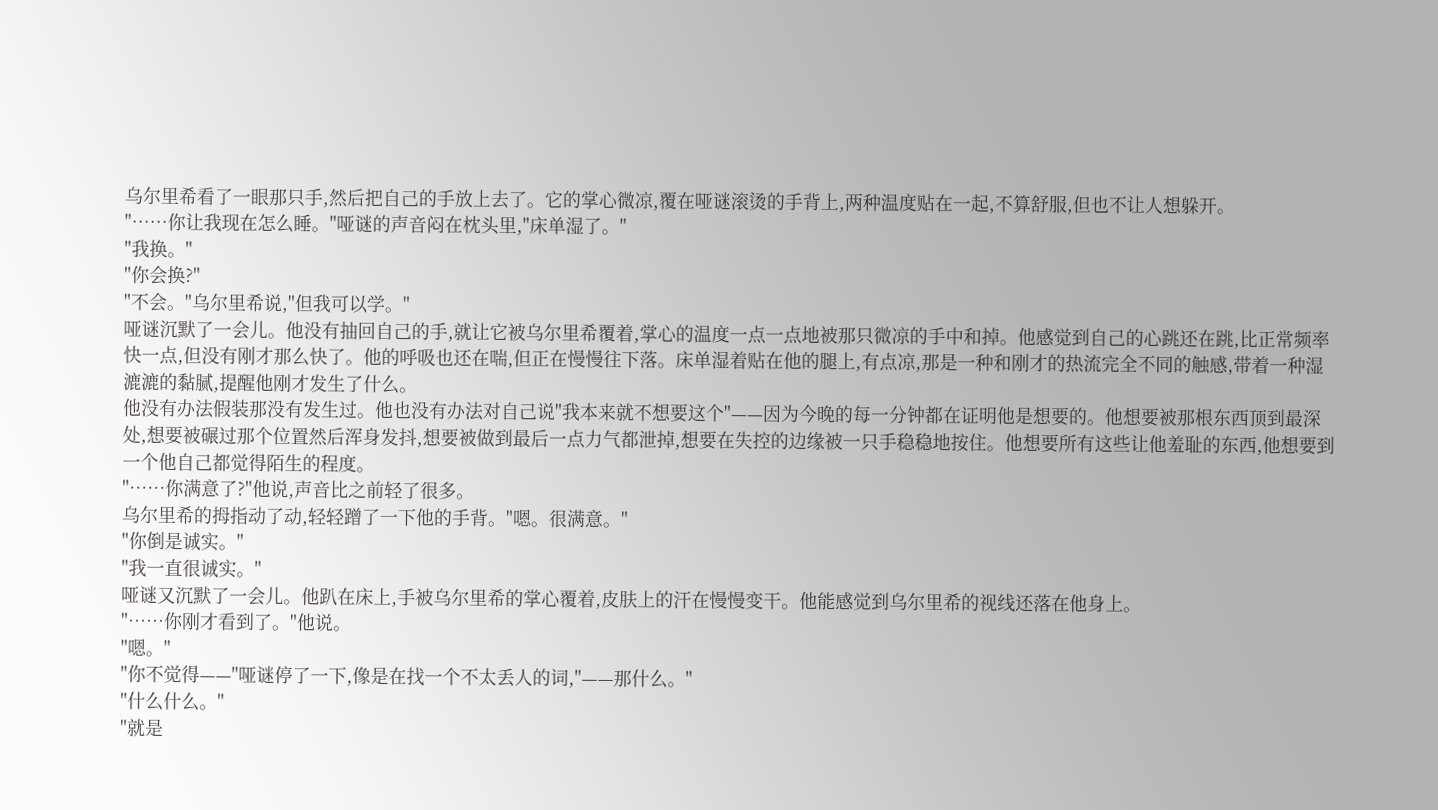乌尔里希看了一眼那只手,然后把自己的手放上去了。它的掌心微凉,覆在哑谜滚烫的手背上,两种温度贴在一起,不算舒服,但也不让人想躲开。
"……你让我现在怎么睡。"哑谜的声音闷在枕头里,"床单湿了。"
"我换。"
"你会换?"
"不会。"乌尔里希说,"但我可以学。"
哑谜沉默了一会儿。他没有抽回自己的手,就让它被乌尔里希覆着,掌心的温度一点一点地被那只微凉的手中和掉。他感觉到自己的心跳还在跳,比正常频率快一点,但没有刚才那么快了。他的呼吸也还在喘,但正在慢慢往下落。床单湿着贴在他的腿上,有点凉,那是一种和刚才的热流完全不同的触感,带着一种湿漉漉的黏腻,提醒他刚才发生了什么。
他没有办法假装那没有发生过。他也没有办法对自己说"我本来就不想要这个"——因为今晚的每一分钟都在证明他是想要的。他想要被那根东西顶到最深处,想要被碾过那个位置然后浑身发抖,想要被做到最后一点力气都泄掉,想要在失控的边缘被一只手稳稳地按住。他想要所有这些让他羞耻的东西,他想要到一个他自己都觉得陌生的程度。
"……你满意了?"他说,声音比之前轻了很多。
乌尔里希的拇指动了动,轻轻蹭了一下他的手背。"嗯。很满意。"
"你倒是诚实。"
"我一直很诚实。"
哑谜又沉默了一会儿。他趴在床上,手被乌尔里希的掌心覆着,皮肤上的汗在慢慢变干。他能感觉到乌尔里希的视线还落在他身上。
"……你刚才看到了。"他说。
"嗯。"
"你不觉得——"哑谜停了一下,像是在找一个不太丢人的词,"——那什么。"
"什么什么。"
"就是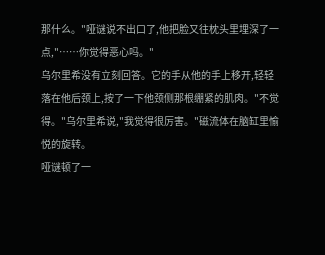那什么。"哑谜说不出口了,他把脸又往枕头里埋深了一点,"……你觉得恶心吗。"
乌尔里希没有立刻回答。它的手从他的手上移开,轻轻落在他后颈上,按了一下他颈侧那根绷紧的肌肉。"不觉得。"乌尔里希说,"我觉得很厉害。"磁流体在脑缸里愉悦的旋转。
哑谜顿了一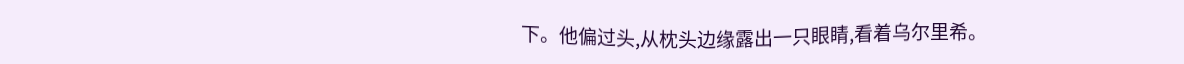下。他偏过头,从枕头边缘露出一只眼睛,看着乌尔里希。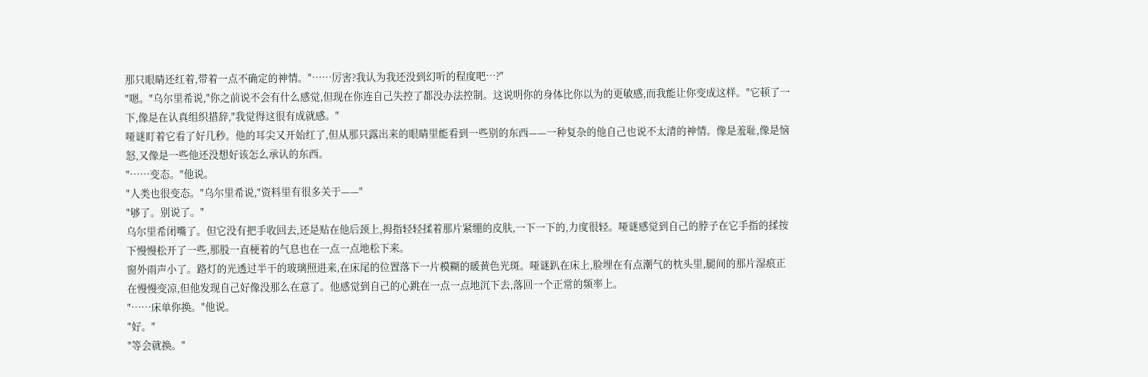那只眼睛还红着,带着一点不确定的神情。"……厉害?我认为我还没到幻听的程度吧…?"
"嗯。"乌尔里希说,"你之前说不会有什么感觉,但现在你连自己失控了都没办法控制。这说明你的身体比你以为的更敏感,而我能让你变成这样。"它顿了一下,像是在认真组织措辞,"我觉得这很有成就感。"
哑谜盯着它看了好几秒。他的耳尖又开始红了,但从那只露出来的眼睛里能看到一些别的东西——一种复杂的他自己也说不太清的神情。像是羞耻,像是恼怒,又像是一些他还没想好该怎么承认的东西。
"……变态。"他说。
"人类也很变态。"乌尔里希说,"资料里有很多关于——"
"够了。别说了。"
乌尔里希闭嘴了。但它没有把手收回去,还是贴在他后颈上,拇指轻轻揉着那片紧绷的皮肤,一下一下的,力度很轻。哑谜感觉到自己的脖子在它手指的揉按下慢慢松开了一些,那股一直梗着的气息也在一点一点地松下来。
窗外雨声小了。路灯的光透过半干的玻璃照进来,在床尾的位置落下一片模糊的暖黄色光斑。哑谜趴在床上,脸埋在有点潮气的枕头里,腿间的那片湿痕正在慢慢变凉,但他发现自己好像没那么在意了。他感觉到自己的心跳在一点一点地沉下去,落回一个正常的频率上。
"……床单你换。"他说。
"好。"
"等会就换。"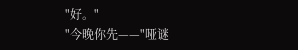"好。"
"今晚你先——"哑谜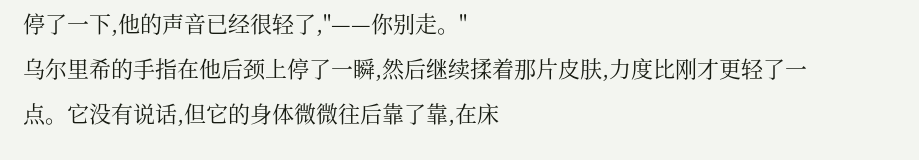停了一下,他的声音已经很轻了,"——你别走。"
乌尔里希的手指在他后颈上停了一瞬,然后继续揉着那片皮肤,力度比刚才更轻了一点。它没有说话,但它的身体微微往后靠了靠,在床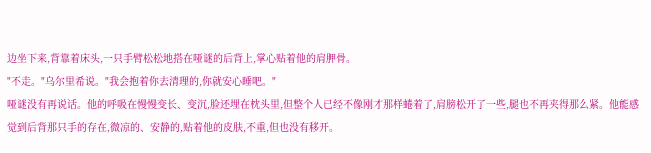边坐下来,背靠着床头,一只手臂松松地搭在哑谜的后背上,掌心贴着他的肩胛骨。
"不走。"乌尔里希说。"我会抱着你去清理的,你就安心睡吧。"
哑谜没有再说话。他的呼吸在慢慢变长、变沉,脸还埋在枕头里,但整个人已经不像刚才那样蜷着了,肩膀松开了一些,腿也不再夹得那么紧。他能感觉到后背那只手的存在,微凉的、安静的,贴着他的皮肤,不重,但也没有移开。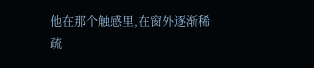他在那个触感里,在窗外逐渐稀疏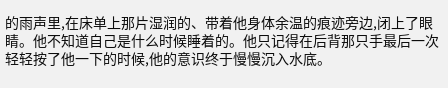的雨声里,在床单上那片湿润的、带着他身体余温的痕迹旁边,闭上了眼睛。他不知道自己是什么时候睡着的。他只记得在后背那只手最后一次轻轻按了他一下的时候,他的意识终于慢慢沉入水底。